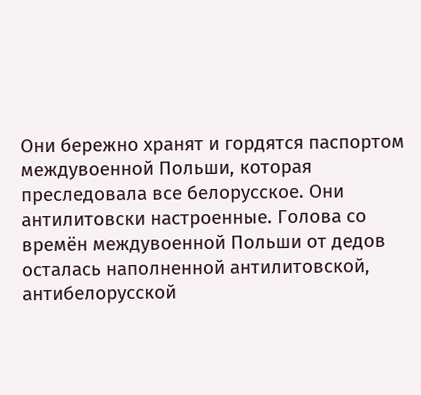Они бережно хранят и гордятся паспортом междувоенной Польши, которая преследовала все белорусское. Они антилитовски настроенные. Голова со времён междувоенной Польши от дедов осталась наполненной антилитовской, антибелорусской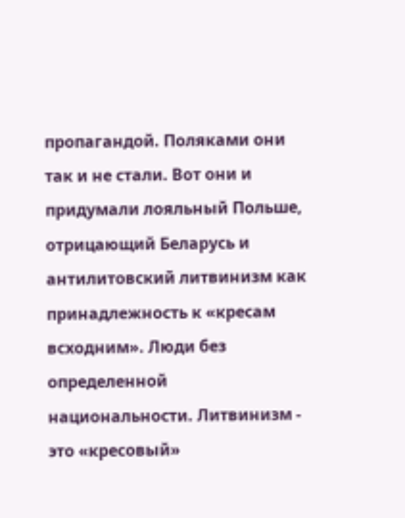пропагандой. Поляками они так и не стали. Вот они и придумали лояльный Польше, отрицающий Беларусь и антилитовский литвинизм как принадлежность к «кресам всходним». Люди без определенной национальности. Литвинизм - это «кресовый»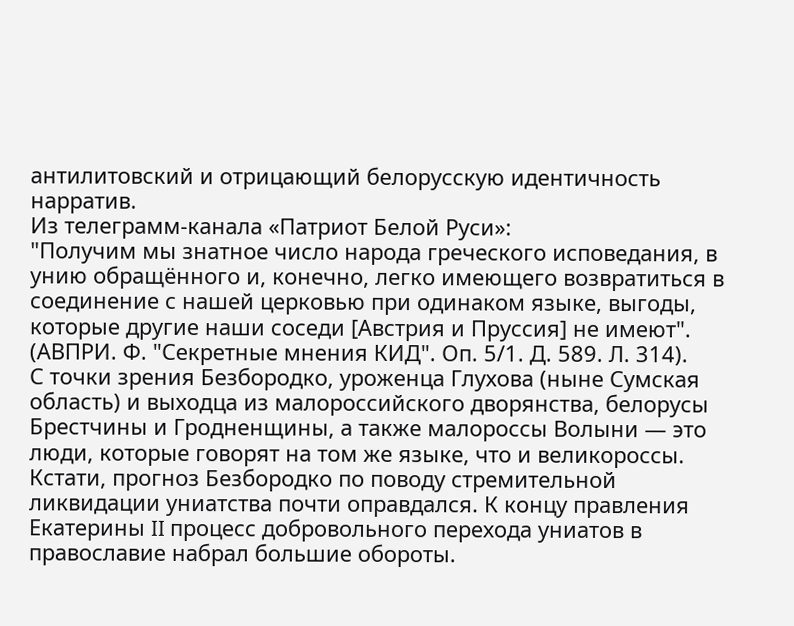антилитовский и отрицающий белорусскую идентичность нарратив.
Из телеграмм-канала «Патриот Белой Руси»:
"Получим мы знатное число народа греческого исповедания, в унию обращённого и, конечно, легко имеющего возвратиться в соединение с нашей церковью при одинаком языке, выгоды, которые другие наши соседи [Австрия и Пруссия] не имеют".
(АВПРИ. Ф. "Секретные мнения КИД". Оп. 5/1. Д. 589. Л. 314).
С точки зрения Безбородко, уроженца Глухова (ныне Сумская область) и выходца из малороссийского дворянства, белорусы Брестчины и Гродненщины, а также малороссы Волыни — это люди, которые говорят на том же языке, что и великороссы.
Кстати, прогноз Безбородко по поводу стремительной ликвидации униатства почти оправдался. К концу правления Екатерины II процесс добровольного перехода униатов в православие набрал большие обороты.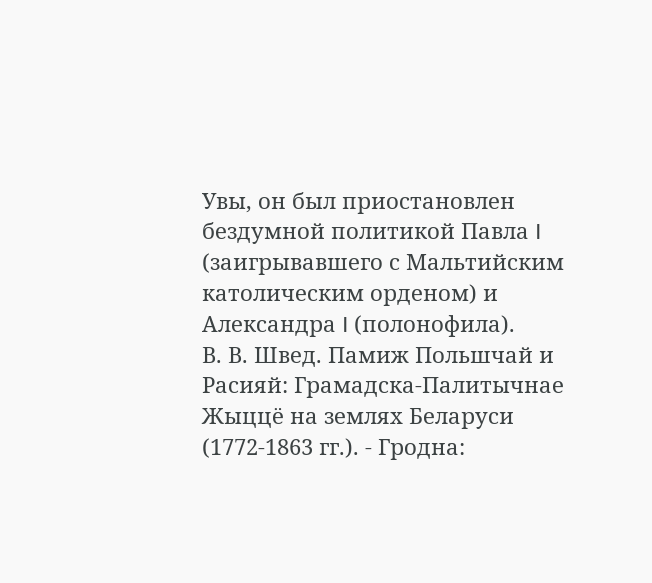Увы, он был приостановлен бездумной политикой Павла I (заигрывавшего с Мальтийским католическим орденом) и Александра I (полонофила).
В. В. Швед. Памиж Польшчай и Расияй: Грамадска-Палитычнае Жыццё на землях Беларуси (1772-1863 гг.). - Гродна: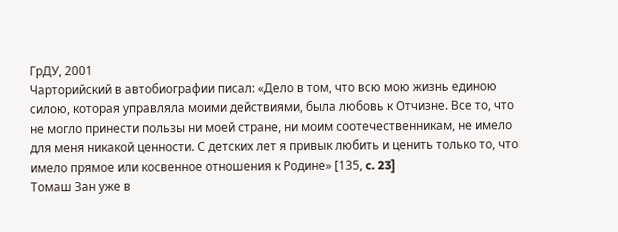ГрДУ, 2001
Чарторийский в автобиографии писал: «Дело в том, что всю мою жизнь единою силою, которая управляла моими действиями, была любовь к Отчизне. Все то, что не могло принести пользы ни моей стране, ни моим соотечественникам, не имело для меня никакой ценности. С детских лет я привык любить и ценить только то, что имело прямое или косвенное отношения к Родине» [135, c. 23]
Томаш Зан уже в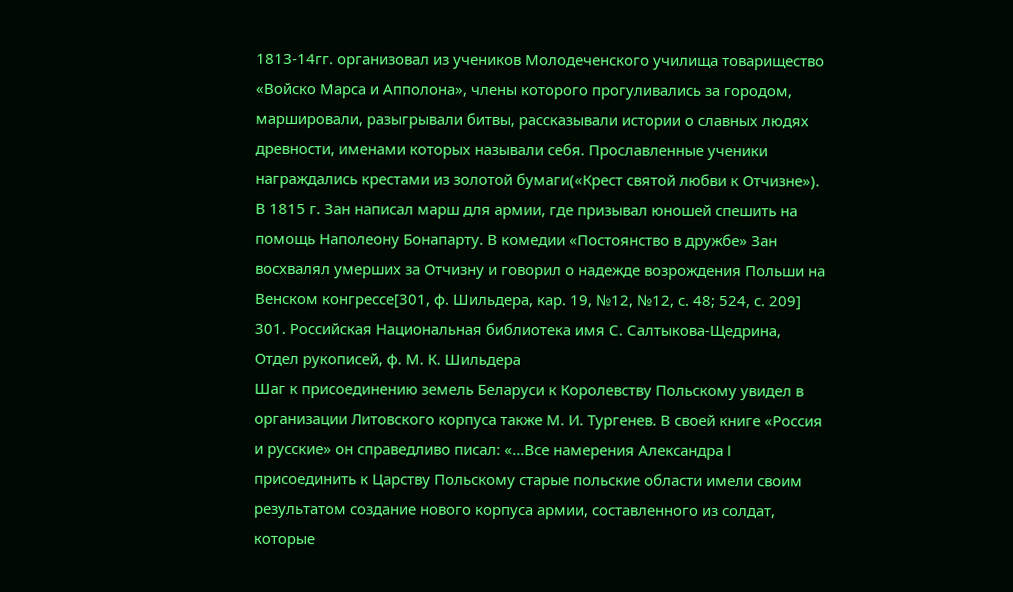1813-14гг. организовал из учеников Молодеченского училища товарищество «Войско Марса и Апполона», члены которого прогуливались за городом, маршировали, разыгрывали битвы, рассказывали истории о славных людях древности, именами которых называли себя. Прославленные ученики награждались крестами из золотой бумаги(«Крест святой любви к Отчизне»). В 1815 г. Зан написал марш для армии, где призывал юношей спешить на помощь Наполеону Бонапарту. В комедии «Постоянство в дружбе» Зан восхвалял умерших за Отчизну и говорил о надежде возрождения Польши на Венском конгрессе[301, ф. Шильдера, кар. 19, №12, №12, с. 48; 524, с. 209]
301. Российская Национальная библиотека имя С. Салтыкова-Щедрина, Отдел рукописей, ф. М. К. Шильдера
Шаг к присоединению земель Беларуси к Королевству Польскому увидел в организации Литовского корпуса также М. И. Тургенев. В своей книге «Россия и русские» он справедливо писал: «...Все намерения Александра I присоединить к Царству Польскому старые польские области имели своим результатом создание нового корпуса армии, составленного из солдат, которые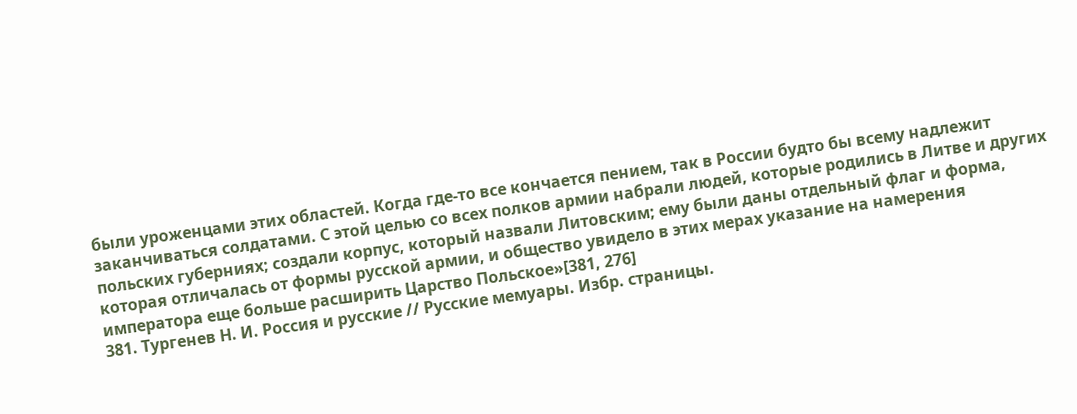были уроженцами этих областей. Когда где-то все кончается пением, так в России будто бы всему надлежит заканчиваться солдатами. С этой целью со всех полков армии набрали людей, которые родились в Литве и других польских губерниях; создали корпус, который назвали Литовским; ему были даны отдельный флаг и форма, которая отличалась от формы русской армии, и общество увидело в этих мерах указание на намерения императора еще больше расширить Царство Польское»[381, 276]
381. Тургенев Н. И. Россия и русские // Русские мемуары. Избр. страницы.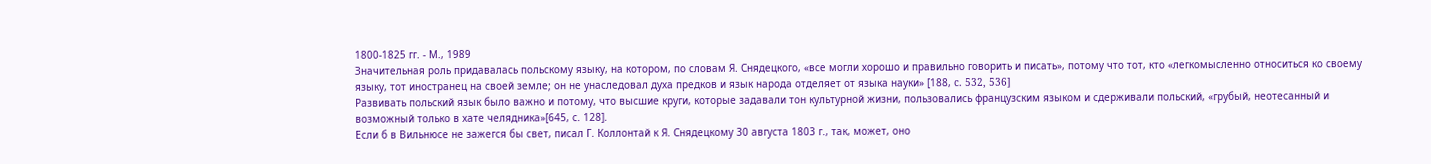1800-1825 гг. - М., 1989
Значительная роль придавалась польскому языку, на котором, по словам Я. Снядецкого, «все могли хорошо и правильно говорить и писать», потому что тот, кто «легкомысленно относиться ко своему языку, тот иностранец на своей земле; он не унаследовал духа предков и язык народа отделяет от языка науки» [188, c. 532, 536]
Развивать польский язык было важно и потому, что высшие круги, которые задавали тон культурной жизни, пользовались французским языком и сдерживали польский, «грубый, неотесанный и возможный только в хате челядника»[645, с. 128].
Если б в Вильнюсе не зажегся бы свет, писал Г. Коллонтай к Я. Снядецкому 30 августа 1803 г., так, может, оно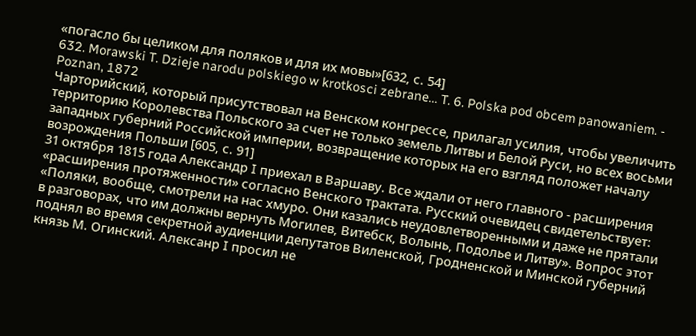«погасло бы целиком для поляков и для их мовы»[632, с. 54]
632. Morawski T. Dzieje narodu polskiego w krotkosci zebrane... T. 6. Polska pod obcem panowaniem. - Poznan, 1872
Чарторийский, который присутствовал на Венском конгрессе, прилагал усилия, чтобы увеличить территорию Королевства Польского за счет не только земель Литвы и Белой Руси, но всех восьми западных губерний Российской империи, возвращение которых на его взгляд положет началу возрождения Польши [605, с. 91]
31 октября 1815 года Александр I приехал в Варшаву. Все ждали от него главного - расширения «расширения протяженности» согласно Венского трактата. Русский очевидец свидетельствует: «Поляки, вообще, смотрели на нас хмуро. Они казались неудовлетворенными и даже не прятали в разговорах, что им должны вернуть Могилев, Витебск, Волынь, Подолье и Литву». Вопрос этот поднял во время секретной аудиенции депутатов Виленской, Гродненской и Минской губерний князь М. Огинский. Алексанр I просил не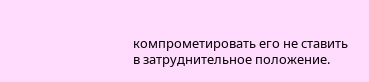компрометировать его не ставить в затруднительное положение.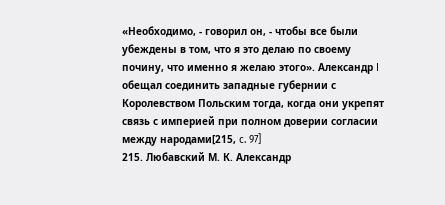«Необходимо, - говорил он, - чтобы все были убеждены в том, что я это делаю по своему почину, что именно я желаю этого». Александр I обещал соединить западные губернии с Королевством Польским тогда, когда они укрепят связь с империей при полном доверии согласии между народами[215, c. 97]
215. Любавский М. К. Александр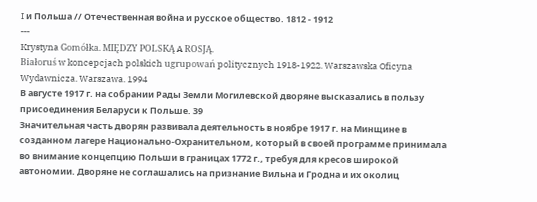I и Польша // Отечественная война и русское общество. 1812 - 1912
---
Krystyna Gomółka. MIĘDZY POLSKĄ A ROSJĄ.
Białoruś w koncepcjach polskich ugrupowań politycznych 1918-1922. Warszawska Oficyna Wydawnicza. Warszawa. 1994
В августе 1917 г. на собрании Рады Земли Могилевской дворяне высказались в пользу присоединения Беларуси к Польше. 39
Значительная часть дворян развивала деятельность в ноябре 1917 г. на Минщине в созданном лагере Национально-Охранительном, который в своей программе принимала во внимание концепцию Польши в границах 1772 г., требуя для кресов широкой автономии. Дворяне не соглашались на признание Вильна и Гродна и их околиц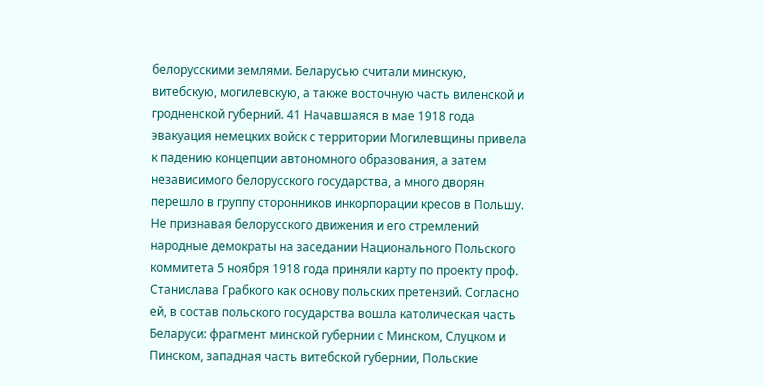белорусскими землями. Беларусью считали минскую, витебскую, могилевскую, а также восточную часть виленской и гродненской губерний. 41 Начавшаяся в мае 1918 года эвакуация немецких войск с территории Могилевщины привела к падению концепции автономного образования, а затем независимого белорусского государства, а много дворян перешло в группу сторонников инкорпорации кресов в Польшу. Не признавая белорусского движения и его стремлений народные демократы на заседании Национального Польского коммитета 5 ноября 1918 года приняли карту по проекту проф. Станислава Грабкого как основу польских претензий. Согласно ей, в состав польского государства вошла католическая часть Беларуси: фрагмент минской губернии с Минском, Слуцком и Пинском, западная часть витебской губернии, Польские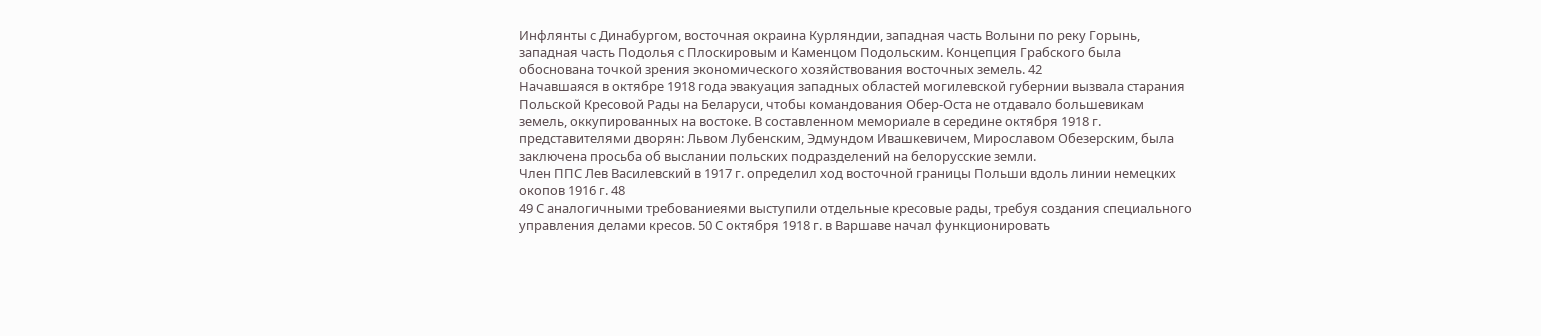Инфлянты с Динабургом, восточная окраина Курляндии, западная часть Волыни по реку Горынь, западная часть Подолья с Плоскировым и Каменцом Подольским. Концепция Грабского была обоснована точкой зрения экономического хозяйствования восточных земель. 42
Начавшаяся в октябре 1918 года эвакуация западных областей могилевской губернии вызвала старания Польской Кресовой Рады на Беларуси, чтобы командования Обер-Оста не отдавало большевикам земель, оккупированных на востоке. В составленном мемориале в середине октября 1918 г. представителями дворян: Львом Лубенским, Эдмундом Ивашкевичем, Мирославом Обезерским, была заключена просьба об выслании польских подразделений на белорусские земли.
Член ППС Лев Василевский в 1917 г. определил ход восточной границы Польши вдоль линии немецких окопов 1916 г. 48
49 С аналогичными требованиеями выступили отдельные кресовые рады, требуя создания специального управления делами кресов. 50 С октября 1918 г. в Варшаве начал функционировать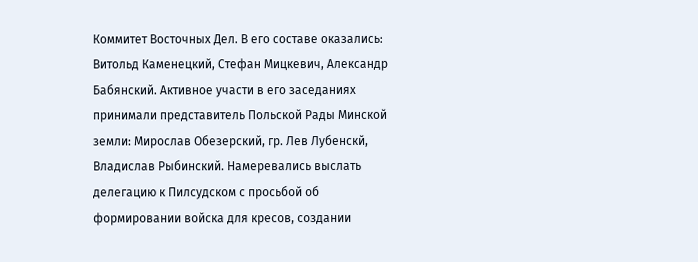Коммитет Восточных Дел. В его составе оказались: Витольд Каменецкий, Стефан Мицкевич, Александр Бабянский. Активное участи в его заседаниях принимали представитель Польской Рады Минской земли: Мирослав Обезерский, гр. Лев Лубенскй, Владислав Рыбинский. Намеревались выслать делегацию к Пилсудском с просьбой об формировании войска для кресов, создании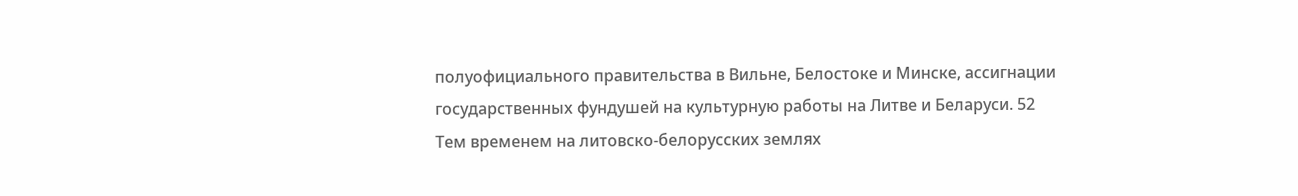полуофициального правительства в Вильне, Белостоке и Минске, ассигнации государственных фундушей на культурную работы на Литве и Беларуси. 52
Тем временем на литовско-белорусских землях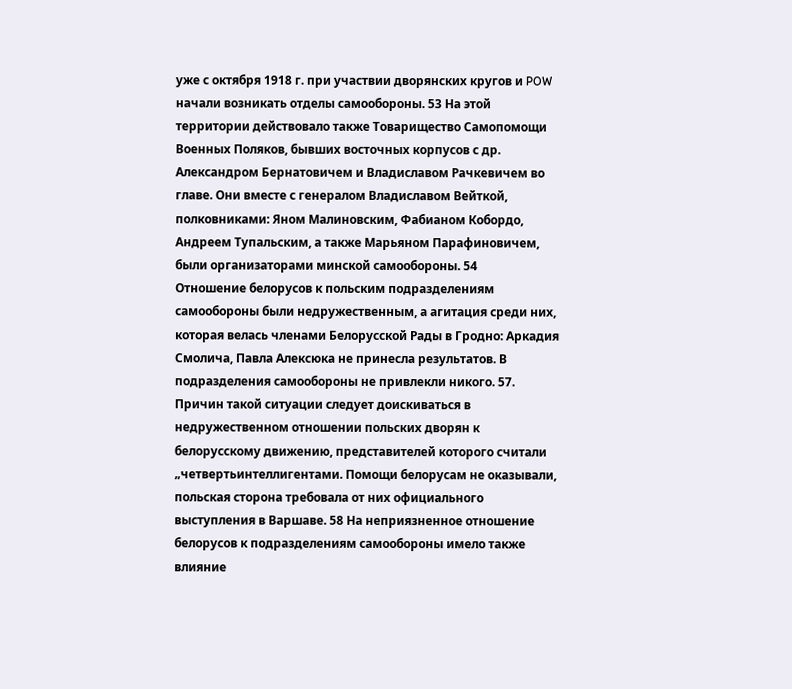уже с октября 1918 г. при участвии дворянских кругов и POW начали возникать отделы самообороны. 53 На этой территории действовало также Товарищество Самопомощи Военных Поляков, бывших восточных корпусов с др. Александром Бернатовичем и Владиславом Рачкевичем во главе. Они вместе с генералом Владиславом Вейткой, полковниками: Яном Малиновским, Фабианом Кобордо, Андреем Тупальским, а также Марьяном Парафиновичем, были организаторами минской самообороны. 54
Отношение белорусов к польским подразделениям самообороны были недружественным, а агитация среди них, которая велась членами Белорусской Рады в Гродно: Аркадия Смолича, Павла Алексюка не принесла результатов. В подразделения самообороны не привлекли никого. 57.
Причин такой ситуации следует доискиваться в недружественном отношении польских дворян к белорусскому движению, представителей которого считали „четвертьинтеллигентами. Помощи белорусам не оказывали, польская сторона требовала от них официального выступления в Варшаве. 58 На неприязненное отношение белорусов к подразделениям самообороны имело также влияние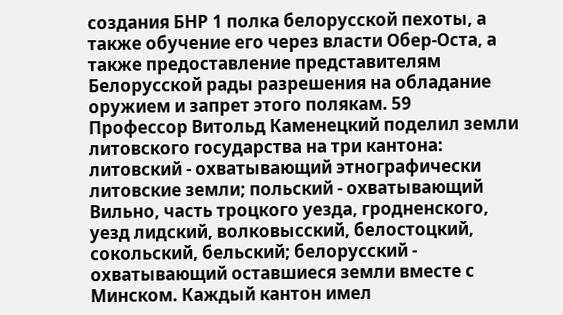создания БНР 1 полка белорусской пехоты, а также обучение его через власти Обер-Оста, а также предоставление представителям Белорусской рады разрешения на обладание оружием и запрет этого полякам. 59
Профессор Витольд Каменецкий поделил земли литовского государства на три кантона: литовский - охватывающий этнографически литовские земли; польский - охватывающий Вильно, часть троцкого уезда, гродненского, уезд лидский, волковысский, белостоцкий, сокольский, бельский; белорусский - охватывающий оставшиеся земли вместе с Минском. Каждый кантон имел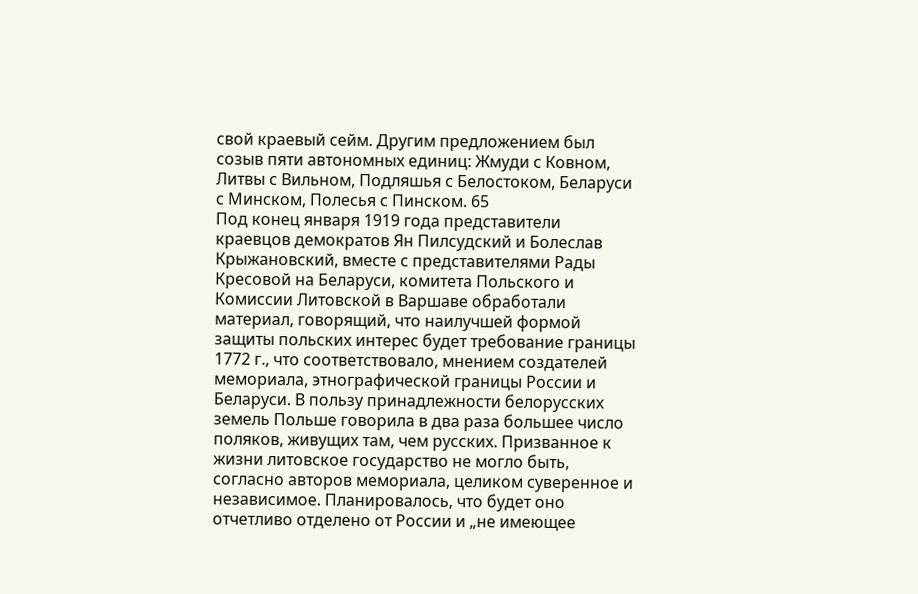свой краевый сейм. Другим предложением был созыв пяти автономных единиц: Жмуди с Ковном, Литвы с Вильном, Подляшья с Белостоком, Беларуси с Минском, Полесья с Пинском. 65
Под конец января 1919 года представители краевцов демократов Ян Пилсудский и Болеслав Крыжановский, вместе с представителями Рады Кресовой на Беларуси, комитета Польского и Комиссии Литовской в Варшаве обработали материал, говорящий, что наилучшей формой защиты польских интерес будет требование границы 1772 г., что соответствовало, мнением создателей мемориала, этнографической границы России и Беларуси. В пользу принадлежности белорусских земель Польше говорила в два раза большее число поляков, живущих там, чем русских. Призванное к жизни литовское государство не могло быть, согласно авторов мемориала, целиком суверенное и независимое. Планировалось, что будет оно отчетливо отделено от России и „не имеющее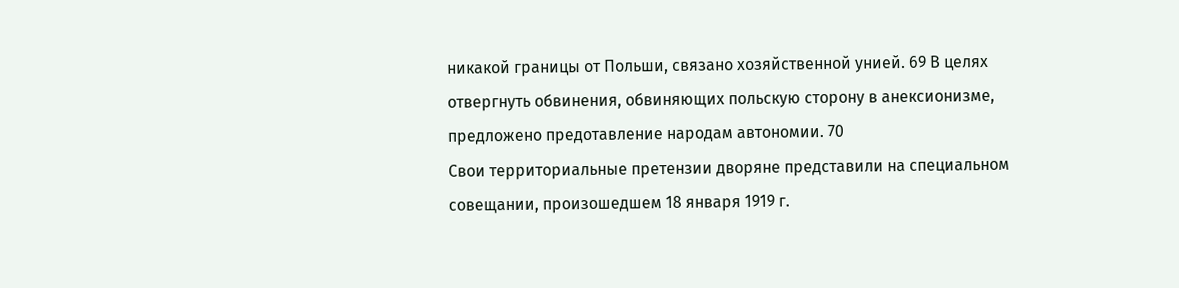никакой границы от Польши, связано хозяйственной унией. 69 В целях отвергнуть обвинения, обвиняющих польскую сторону в анексионизме, предложено предотавление народам автономии. 70
Свои территориальные претензии дворяне представили на специальном совещании, произошедшем 18 января 1919 г.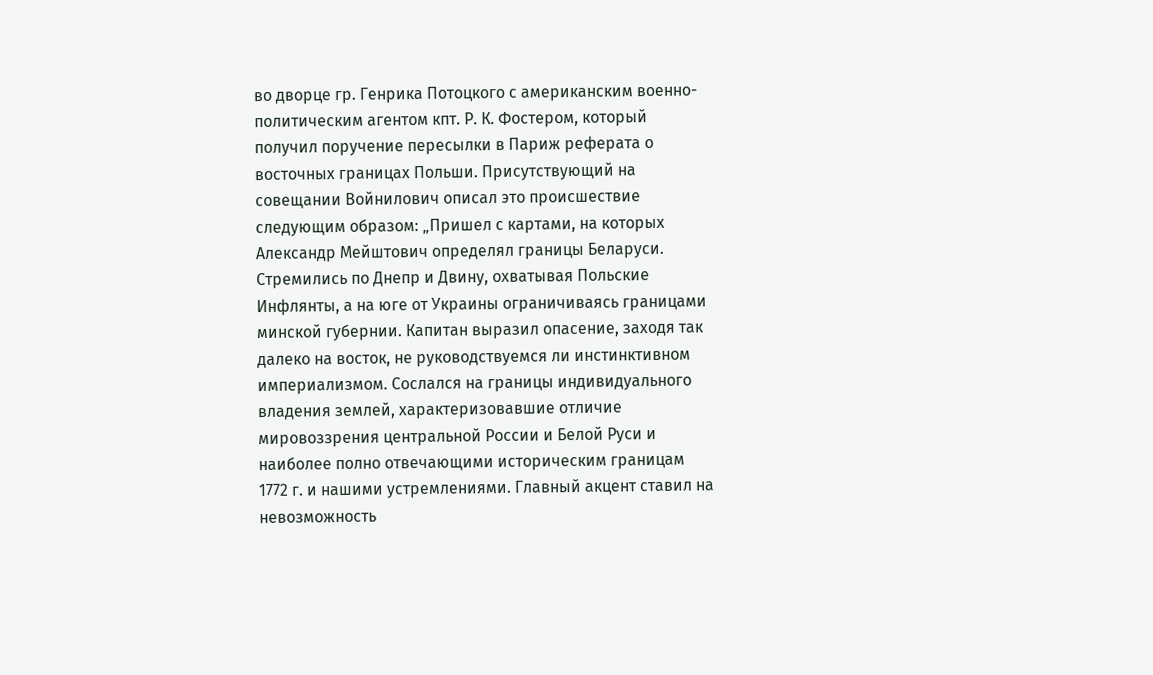во дворце гр. Генрика Потоцкого с американским военно-политическим агентом кпт. Р. К. Фостером, который получил поручение пересылки в Париж реферата о восточных границах Польши. Присутствующий на совещании Войнилович описал это происшествие следующим образом: „Пришел с картами, на которых Александр Мейштович определял границы Беларуси. Стремились по Днепр и Двину, охватывая Польские Инфлянты, а на юге от Украины ограничиваясь границами минской губернии. Капитан выразил опасение, заходя так далеко на восток, не руководствуемся ли инстинктивном империализмом. Сослался на границы индивидуального владения землей, характеризовавшие отличие мировоззрения центральной России и Белой Руси и наиболее полно отвечающими историческим границам 1772 г. и нашими устремлениями. Главный акцент ставил на невозможность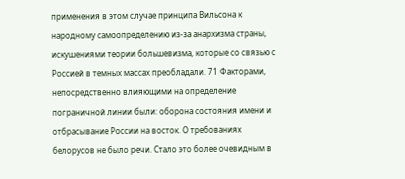применения в этом случае принципа Вильсона к народному самоопределению из-за анархизма страны, искушениями теории большевизма, которые со связью с Россией в темных массах преобладали. 71 Факторами, непосредственно влияющими на определение пограничной линии были: оборона состояния имени и отбрасывание России на восток. О требованиях белорусов не было речи. Стало это более очевидным в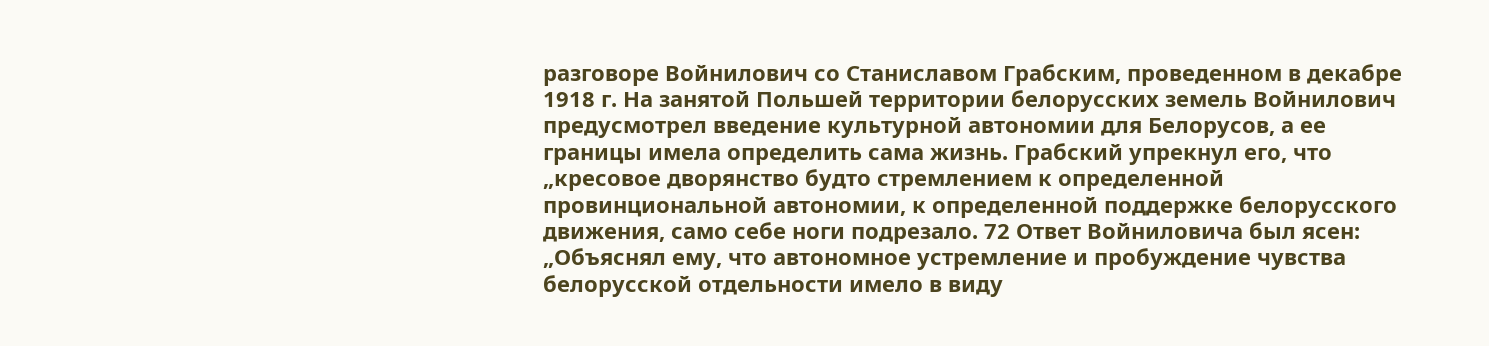разговоре Войнилович со Станиславом Грабским, проведенном в декабре 1918 г. На занятой Польшей территории белорусских земель Войнилович предусмотрел введение культурной автономии для Белорусов, а ее границы имела определить сама жизнь. Грабский упрекнул его, что „кресовое дворянство будто стремлением к определенной провинциональной автономии, к определенной поддержке белорусского движения, само себе ноги подрезало. 72 Ответ Войниловича был ясен: „Объяснял ему, что автономное устремление и пробуждение чувства белорусской отдельности имело в виду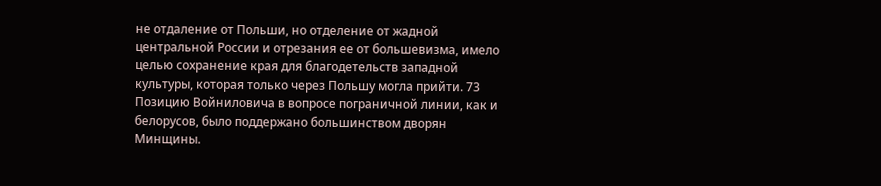не отдаление от Польши, но отделение от жадной центральной России и отрезания ее от большевизма, имело целью сохранение края для благодетельств западной культуры, которая только через Польшу могла прийти. 73 Позицию Войниловича в вопросе пограничной линии, как и белорусов, было поддержано большинством дворян Минщины.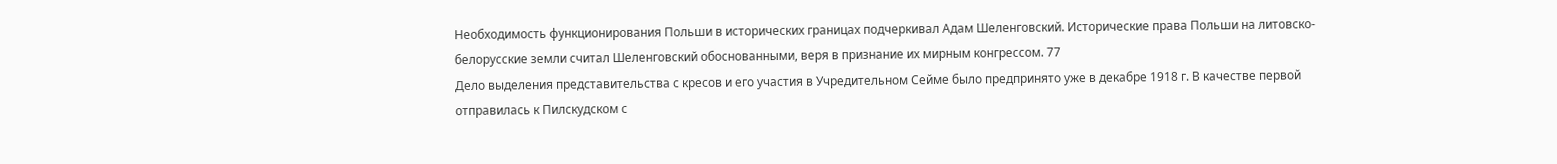Необходимость функционирования Польши в исторических границах подчеркивал Адам Шеленговский. Исторические права Польши на литовско-белорусские земли считал Шеленговский обоснованными, веря в признание их мирным конгрессом. 77
Дело выделения представительства с кресов и его участия в Учредительном Сейме было предпринято уже в декабре 1918 г. В качестве первой отправилась к Пилскудском с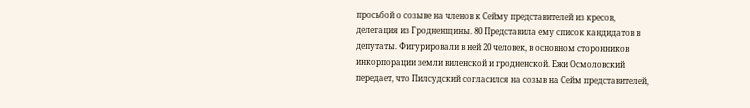просьбой о созыве на членов к Сейму представителей из кресов, делегация из Гродненщины. 80 Представила ему список кандидатов в депутаты. Фигурировали в ней 20 человек, в основном сторонников инкорпорации земли виленской и гродненской. Ежи Осмоловский передает, что Пилсудский согласился на созыв на Сейм представителей,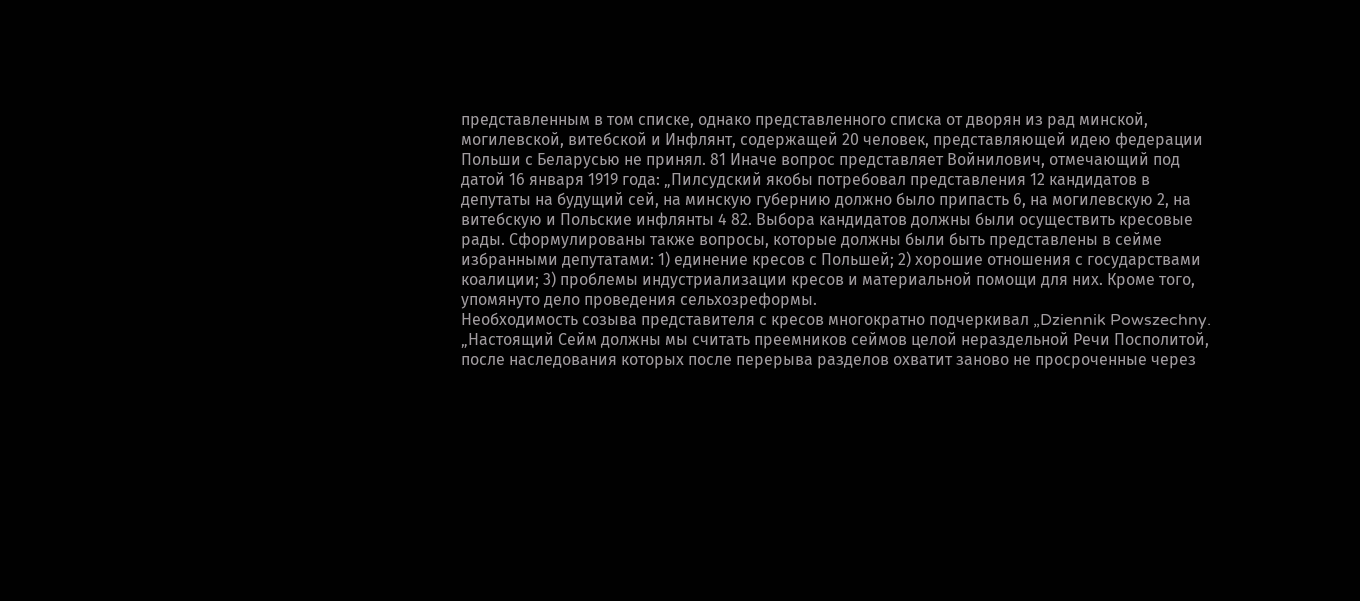представленным в том списке, однако представленного списка от дворян из рад минской, могилевской, витебской и Инфлянт, содержащей 20 человек, представляющей идею федерации Польши с Беларусью не принял. 81 Иначе вопрос представляет Войнилович, отмечающий под датой 16 января 1919 года: „Пилсудский якобы потребовал представления 12 кандидатов в депутаты на будущий сей, на минскую губернию должно было припасть 6, на могилевскую 2, на витебскую и Польские инфлянты 4 82. Выбора кандидатов должны были осуществить кресовые рады. Сформулированы также вопросы, которые должны были быть представлены в сейме избранными депутатами: 1) единение кресов с Польшей; 2) хорошие отношения с государствами коалиции; 3) проблемы индустриализации кресов и материальной помощи для них. Кроме того, упомянуто дело проведения сельхозреформы.
Необходимость созыва представителя с кресов многократно подчеркивал „Dziennik Powszechny. „Настоящий Сейм должны мы считать преемников сеймов целой нераздельной Речи Посполитой, после наследования которых после перерыва разделов охватит заново не просроченные через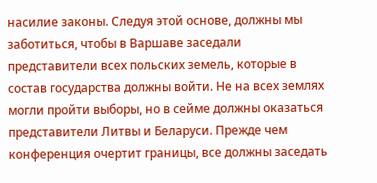насилие законы. Следуя этой основе, должны мы заботиться, чтобы в Варшаве заседали представители всех польских земель, которые в состав государства должны войти. Не на всех землях могли пройти выборы, но в сейме должны оказаться представители Литвы и Беларуси. Прежде чем конференция очертит границы, все должны заседать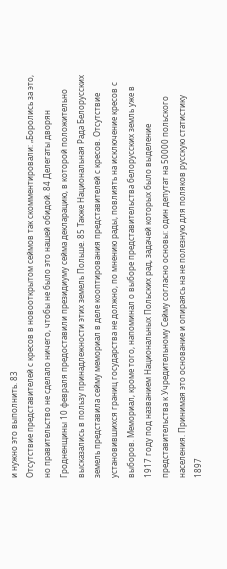и нужно это выполнить. 83
Отсутствие представителей с кресов в новооткрытом сеймов так скомментировали: „Боролись за это, но правительство не сделало ничего, чтобы не было это нашей обидой. 84 Делегаты дворян Гродненщины 10 февраля предоставили президиуму сейма декларацию, в которой положительно высказались в пользу принадлежности этих земель Польше. 85 Также Национальная Рада Белорусских земель представила сейму мемориал в деле кооптирования представителей с кресов. Отсутствие установившихся границ государства не должно, по мнению рады, повлиять на исключение кресов с выборов. Мемориал, кроме того, напоминал о выборе представительства белорусских земль уже в 1917 году под названием Национальных Польских рад, задачей которых было выделение представительства к Учредительному Сейму согласно основы: один депутат на 50000 польского населения. Принимая это основание и опираясь на не полезную для поляков русскую статистику 1897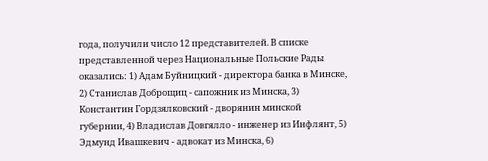года, получили число 12 представителей. В списке представленной через Национальные Польские Рады оказались: 1) Адам Буйницкий - директора банка в Минске, 2) Станислав Доброщиц - сапожник из Минска, 3) Константин Гордзялковский - дворянин минской губернии, 4) Владислав Довгялло - инженер из Инфлянт, 5) Эдмунд Ивашкевич - адвокат из Минска, 6)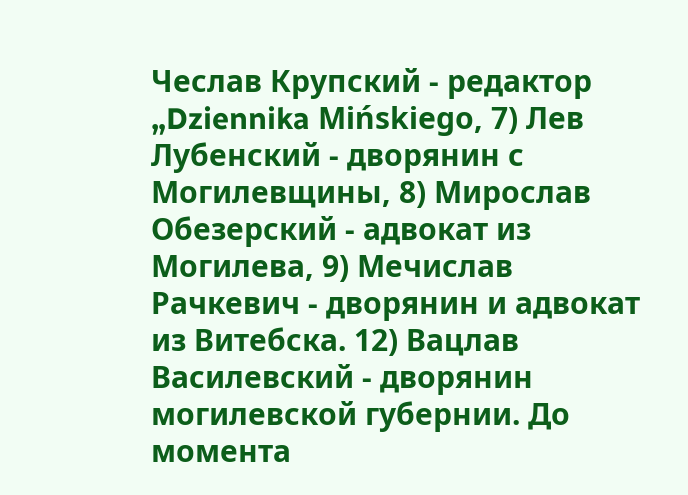Чеслав Крупский - редактор „Dziennika Mińskiego, 7) Лев Лубенский - дворянин с Могилевщины, 8) Мирослав Обезерский - адвокат из Могилева, 9) Мечислав Рачкевич - дворянин и адвокат из Витебска. 12) Вацлав Василевский - дворянин могилевской губернии. До момента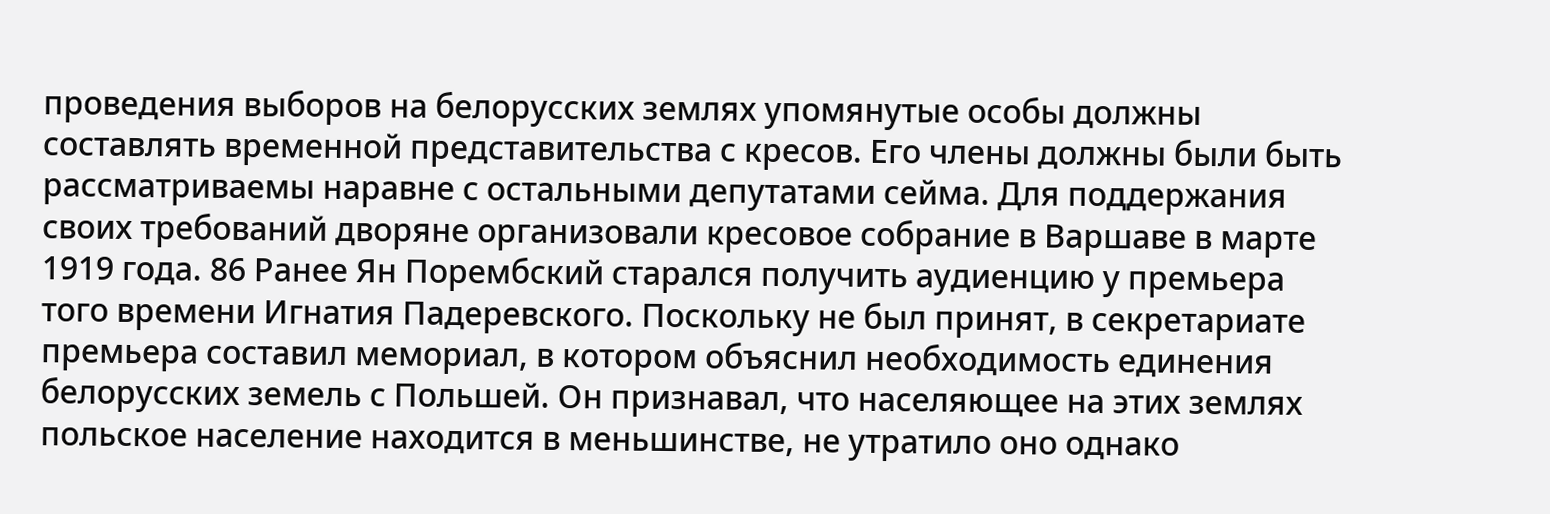проведения выборов на белорусских землях упомянутые особы должны составлять временной представительства с кресов. Его члены должны были быть рассматриваемы наравне с остальными депутатами сейма. Для поддержания своих требований дворяне организовали кресовое собрание в Варшаве в марте 1919 года. 86 Ранее Ян Порембский старался получить аудиенцию у премьера того времени Игнатия Падеревского. Поскольку не был принят, в секретариате премьера составил мемориал, в котором объяснил необходимость единения белорусских земель с Польшей. Он признавал, что населяющее на этих землях польское население находится в меньшинстве, не утратило оно однако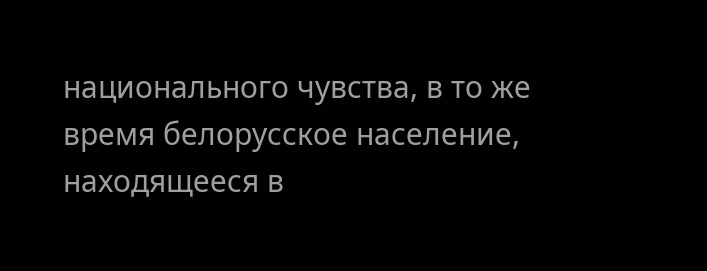национального чувства, в то же время белорусское население, находящееся в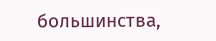большинства,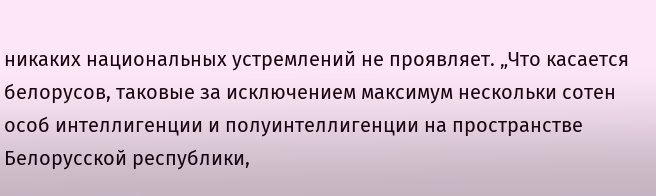никаких национальных устремлений не проявляет. „Что касается белорусов, таковые за исключением максимум нескольки сотен особ интеллигенции и полуинтеллигенции на пространстве Белорусской республики,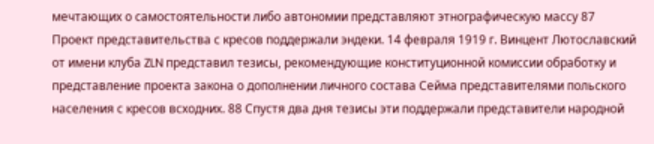мечтающих о самостоятельности либо автономии представляют этнографическую массу 87
Проект представительства с кресов поддержали эндеки. 14 февраля 1919 г. Винцент Лютославский от имени клуба ZLN представил тезисы, рекомендующие конституционной комиссии обработку и представление проекта закона о дополнении личного состава Сейма представителями польского населения с кресов всходних. 88 Спустя два дня тезисы эти поддержали представители народной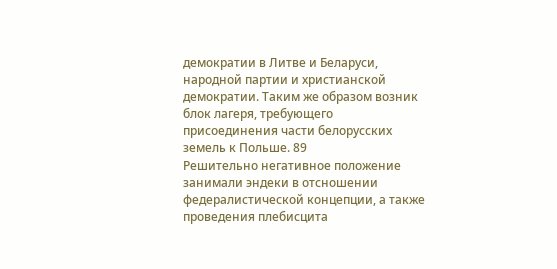демократии в Литве и Беларуси, народной партии и христианской демократии. Таким же образом возник блок лагеря, требующего присоединения части белорусских земель к Польше. 89
Решительно негативное положение занимали эндеки в отсношении федералистической концепции, а также проведения плебисцита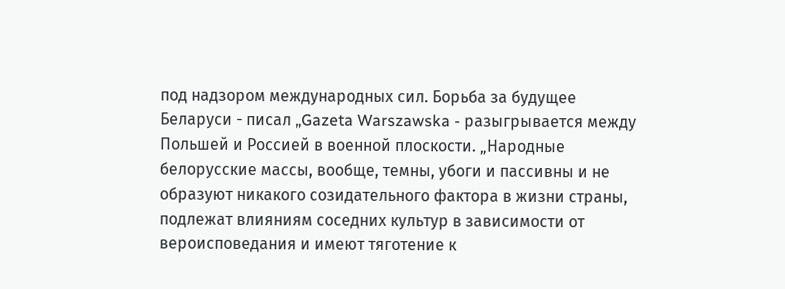под надзором международных сил. Борьба за будущее Беларуси - писал „Gazeta Warszawska - разыгрывается между Польшей и Россией в военной плоскости. „Народные белорусские массы, вообще, темны, убоги и пассивны и не образуют никакого созидательного фактора в жизни страны, подлежат влияниям соседних культур в зависимости от вероисповедания и имеют тяготение к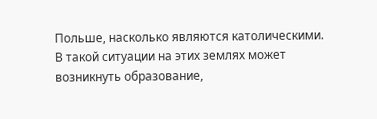Польше, насколько являются католическими. В такой ситуации на этих землях может возникнуть образование,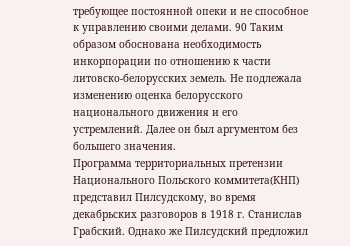требующее постоянной опеки и не способное к управлению своими делами. 90 Таким образом обоснована необходимость инкорпорации по отношению к части литовско-белорусских земель. Не подлежала изменению оценка белорусского национального движения и его устремлений. Далее он был аргументом без большего значения.
Программа территориальных претензии Национального Польского коммитета(КНП) представил Пилсудскому, во время декабрьских разговоров в 1918 г. Станислав Грабский. Однако же Пилсудский предложил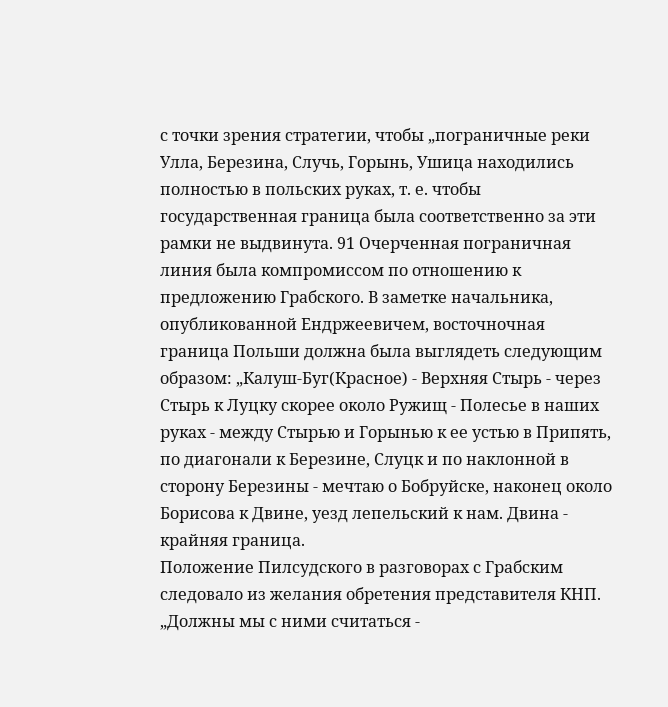с точки зрения стратегии, чтобы „пограничные реки Улла, Березина, Случь, Горынь, Ушица находились полностью в польских руках, т. е. чтобы государственная граница была соответственно за эти рамки не выдвинута. 91 Очерченная пограничная линия была компромиссом по отношению к предложению Грабского. В заметке начальника, опубликованной Ендржеевичем, восточночная граница Польши должна была выглядеть следующим образом: „Калуш-Буг(Красное) - Верхняя Стырь - через Стырь к Луцку скорее около Ружищ - Полесье в наших руках - между Стырью и Горынью к ее устью в Припять, по диагонали к Березине, Слуцк и по наклонной в сторону Березины - мечтаю о Бобруйске, наконец около Борисова к Двине, уезд лепельский к нам. Двина - крайняя граница.
Положение Пилсудского в разговорах с Грабским следовало из желания обретения представителя КНП. „Должны мы с ними считаться -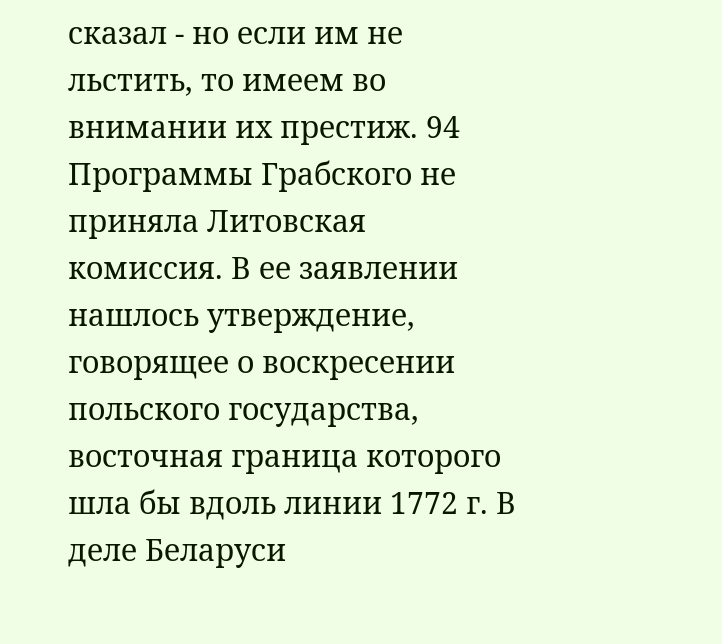сказал - но если им не льстить, то имеем во внимании их престиж. 94
Программы Грабского не приняла Литовская комиссия. В ее заявлении нашлось утверждение, говорящее о воскресении польского государства, восточная граница которого шла бы вдоль линии 1772 г. В деле Беларуси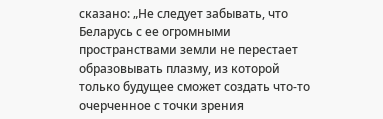сказано: „Не следует забывать, что Беларусь с ее огромными пространствами земли не перестает образовывать плазму, из которой только будущее сможет создать что-то очерченное с точки зрения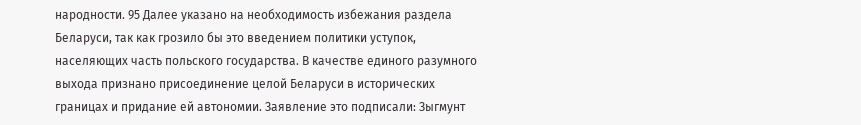народности. 95 Далее указано на необходимость избежания раздела Беларуси, так как грозило бы это введением политики уступок, населяющих часть польского государства. В качестве единого разумного выхода признано присоединение целой Беларуси в исторических границах и придание ей автономии. Заявление это подписали: Зыгмунт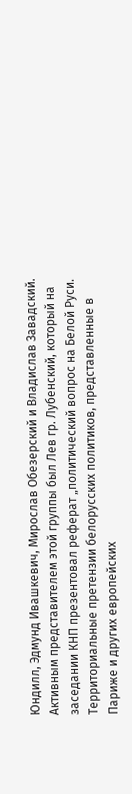Юндилл, Эдмунд Ивашкевич, Мирослав Обезерский и Владислав Завадский.
Активным представителем этой группы был Лев гр. Лубенский, который на заседании КНП презентовал реферат „политический вопрос на Белой Руси.
Территориальные претензии белорусских политиков, представленные в Париже и других европейских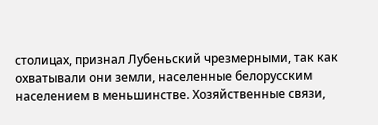столицах, признал Лубеньский чрезмерными, так как охватывали они земли, населенные белорусским населением в меньшинстве. Хозяйственные связи,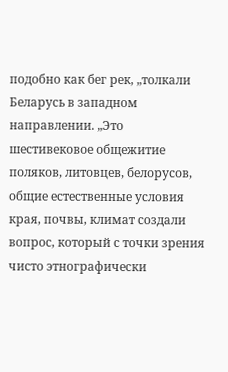подобно как бег рек, „толкали Беларусь в западном направлении. „Это шестивековое общежитие поляков, литовцев, белорусов, общие естественные условия края, почвы, климат создали вопрос, который с точки зрения чисто этнографически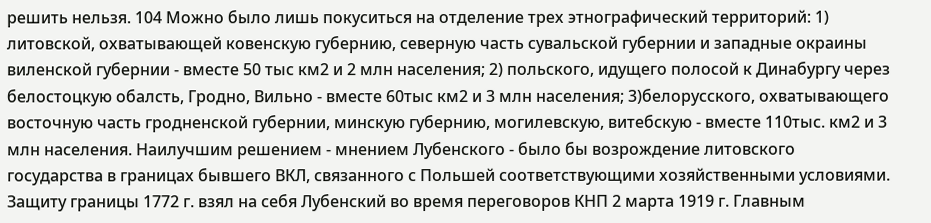решить нельзя. 104 Можно было лишь покуситься на отделение трех этнографический территорий: 1) литовской, охватывающей ковенскую губернию, северную часть сувальской губернии и западные окраины виленской губернии - вместе 50 тыс км2 и 2 млн населения; 2) польского, идущего полосой к Динабургу через белостоцкую обалсть, Гродно, Вильно - вместе 60тыс км2 и 3 млн населения; 3)белорусского, охватывающего восточную часть гродненской губернии, минскую губернию, могилевскую, витебскую - вместе 110тыс. км2 и 3 млн населения. Наилучшим решением - мнением Лубенского - было бы возрождение литовского государства в границах бывшего ВКЛ, связанного с Польшей соответствующими хозяйственными условиями. Защиту границы 1772 г. взял на себя Лубенский во время переговоров КНП 2 марта 1919 г. Главным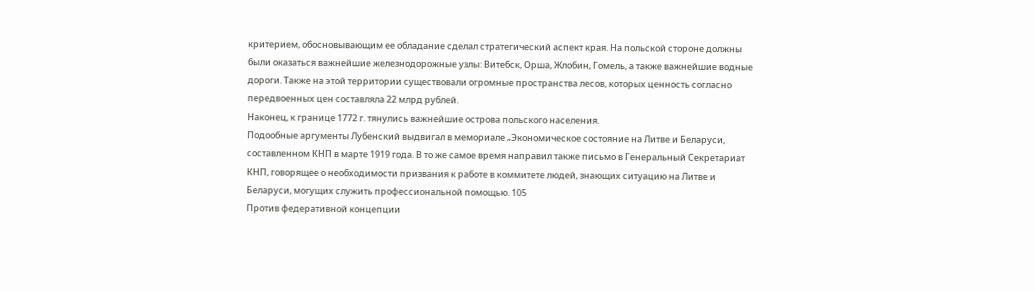критерием, обосновывающим ее обладание сделал стратегический аспект края. На польской стороне должны были оказаться важнейшие железнодорожные узлы: Витебск, Орша, Жлобин, Гомель, а также важнейшие водные дороги. Также на этой территории существовали огромные пространства лесов, которых ценность согласно передвоенных цен составляла 22 млрд рублей.
Наконец, к границе 1772 г. тянулись важнейшие острова польского населения.
Подообные аргументы Лубенский выдвигал в мемориале „Экономическое состояние на Литве и Беларуси, составленном КНП в марте 1919 года. В то же самое время направил также письмо в Генеральный Секретариат КНП, говорящее о необходимости призвания к работе в коммитете людей, знающих ситуацию на Литве и Беларуси, могущих служить профессиональной помощью. 105
Против федеративной концепции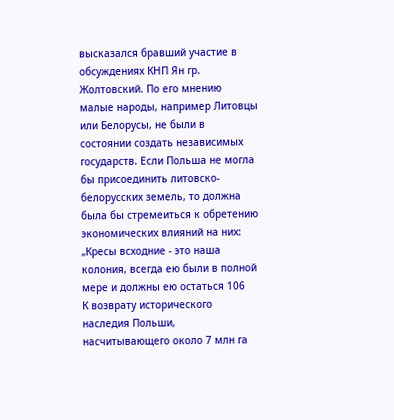высказался бравший участие в обсуждениях КНП Ян гр. Жолтовский. По его мнению малые народы, например Литовцы или Белорусы, не были в состоянии создать независимых государств. Если Польша не могла бы присоединить литовско-белорусских земель, то должна была бы стремеиться к обретению экономических влияний на них: „Кресы всходние - это наша колония, всегда ею были в полной мере и должны ею остаться 106
К возврату исторического наследия Польши, насчитывающего около 7 млн га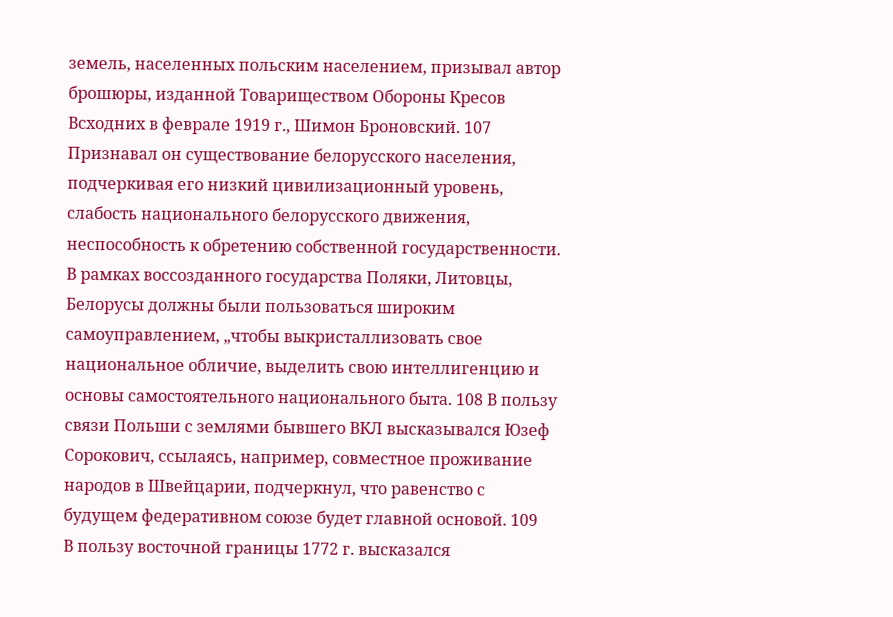земель, населенных польским населением, призывал автор брошюры, изданной Товариществом Обороны Кресов Всходних в феврале 1919 г., Шимон Броновский. 107
Признавал он существование белорусского населения, подчеркивая его низкий цивилизационный уровень, слабость национального белорусского движения, неспособность к обретению собственной государственности. В рамках воссозданного государства Поляки, Литовцы, Белорусы должны были пользоваться широким самоуправлением, „чтобы выкристаллизовать свое национальное обличие, выделить свою интеллигенцию и основы самостоятельного национального быта. 108 В пользу связи Польши с землями бывшего ВКЛ высказывался Юзеф Сорокович, ссылаясь, например, совместное проживание народов в Швейцарии, подчеркнул, что равенство с будущем федеративном союзе будет главной основой. 109
В пользу восточной границы 1772 г. высказался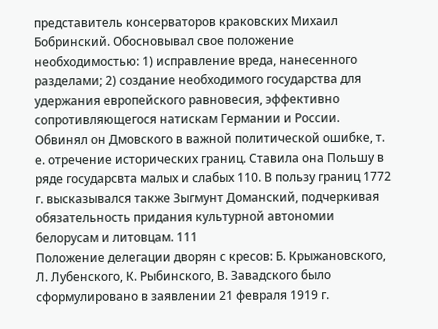представитель консерваторов краковских Михаил Бобринский. Обосновывал свое положение необходимостью: 1) исправление вреда, нанесенного разделами; 2) создание необходимого государства для удержания европейского равновесия, эффективно сопротивляющегося натискам Германии и России. Обвинял он Дмовского в важной политической ошибке, т. е. отречение исторических границ. Ставила она Польшу в ряде государсвта малых и слабых 110. В пользу границ 1772 г. высказывался также Зыгмунт Доманский, подчеркивая обязательность придания культурной автономии белорусам и литовцам. 111
Положение делегации дворян с кресов: Б. Крыжановского, Л. Лубенского, К. Рыбинского, В. Завадского было сформулировано в заявлении 21 февраля 1919 г.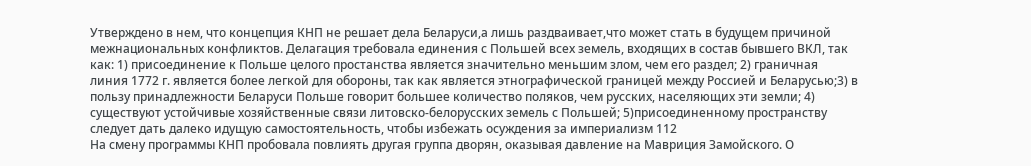Утверждено в нем, что концепция КНП не решает дела Беларуси,а лишь раздваивает,что может стать в будущем причиной межнациональных конфликтов. Делагация требовала единения с Польшей всех земель, входящих в состав бывшего ВКЛ, так как: 1) присоединение к Польше целого простанства является значительно меньшим злом, чем его раздел; 2) граничная линия 1772 г. является более легкой для обороны, так как является этнографической границей между Россией и Беларусью;3) в пользу принадлежности Беларуси Польше говорит большее количество поляков, чем русских, населяющих эти земли; 4) существуют устойчивые хозяйственные связи литовско-белорусских земель с Польшей; 5)присоединенному пространству следует дать далеко идущую самостоятельность, чтобы избежать осуждения за империализм 112
На смену программы КНП пробовала повлиять другая группа дворян, оказывая давление на Мавриция Замойского. О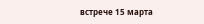встрече 15 марта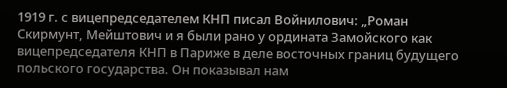1919 г. с вицепредседателем КНП писал Войнилович: „Роман Скирмунт, Мейштович и я были рано у ордината Замойского как вицепредседателя КНП в Париже в деле восточных границ будущего польского государства. Он показывал нам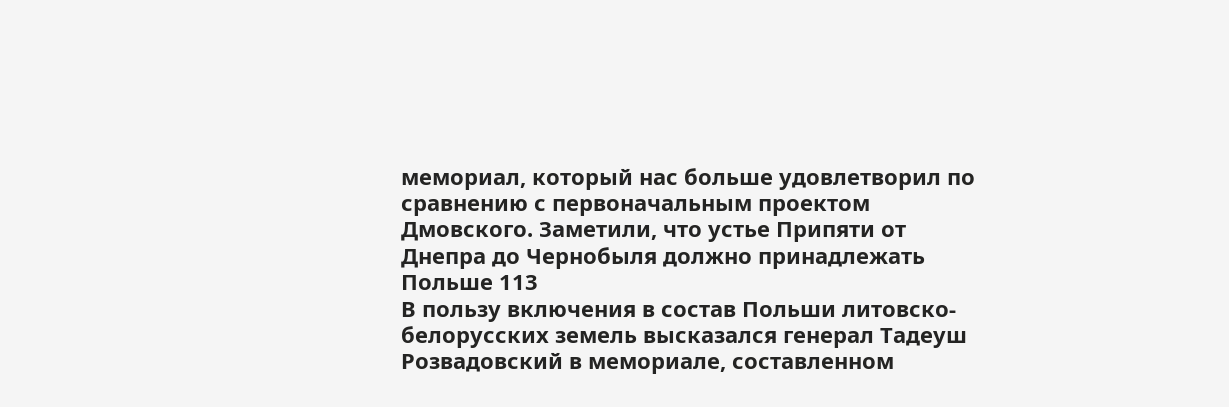мемориал, который нас больше удовлетворил по сравнению с первоначальным проектом Дмовского. Заметили, что устье Припяти от Днепра до Чернобыля должно принадлежать Польше 113
В пользу включения в состав Польши литовско-белорусских земель высказался генерал Тадеуш Розвадовский в мемориале, составленном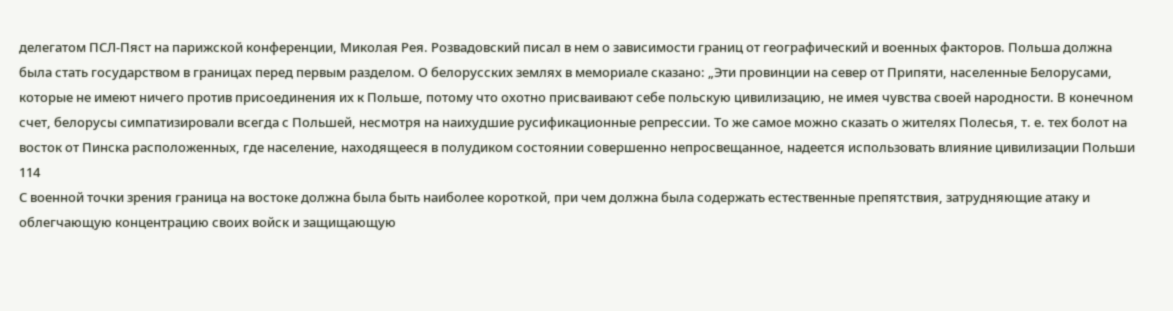делегатом ПСЛ-Пяст на парижской конференции, Миколая Рея. Розвадовский писал в нем о зависимости границ от географический и военных факторов. Польша должна была стать государством в границах перед первым разделом. О белорусских землях в мемориале сказано: „Эти провинции на север от Припяти, населенные Белорусами, которые не имеют ничего против присоединения их к Польше, потому что охотно присваивают себе польскую цивилизацию, не имея чувства своей народности. В конечном счет, белорусы симпатизировали всегда с Польшей, несмотря на наихудшие русификационные репрессии. То же самое можно сказать о жителях Полесья, т. е. тех болот на восток от Пинска расположенных, где население, находящееся в полудиком состоянии совершенно непросвещанное, надеется использовать влияние цивилизации Польши 114
С военной точки зрения граница на востоке должна была быть наиболее короткой, при чем должна была содержать естественные препятствия, затрудняющие атаку и облегчающую концентрацию своих войск и защищающую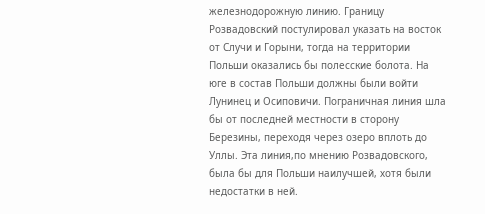железнодорожную линию. Границу Розвадовский постулировал указать на восток от Случи и Горыни, тогда на территории Польши оказались бы полесские болота. На юге в состав Польши должны были войти Лунинец и Осиповичи. Пограничная линия шла бы от последней местности в сторону Березины, переходя через озеро вплоть до Уллы. Эта линия,по мнению Розвадовского, была бы для Польши наилучшей, хотя были недостатки в ней.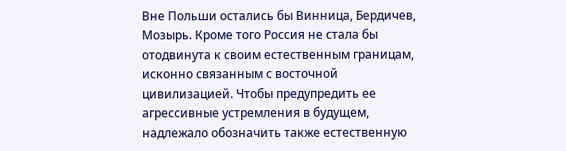Вне Польши остались бы Винница, Бердичев, Мозырь. Кроме того Россия не стала бы отодвинута к своим естественным границам, исконно связанным с восточной цивилизацией. Чтобы предупредить ее агрессивные устремления в будущем, надлежало обозначить также естественную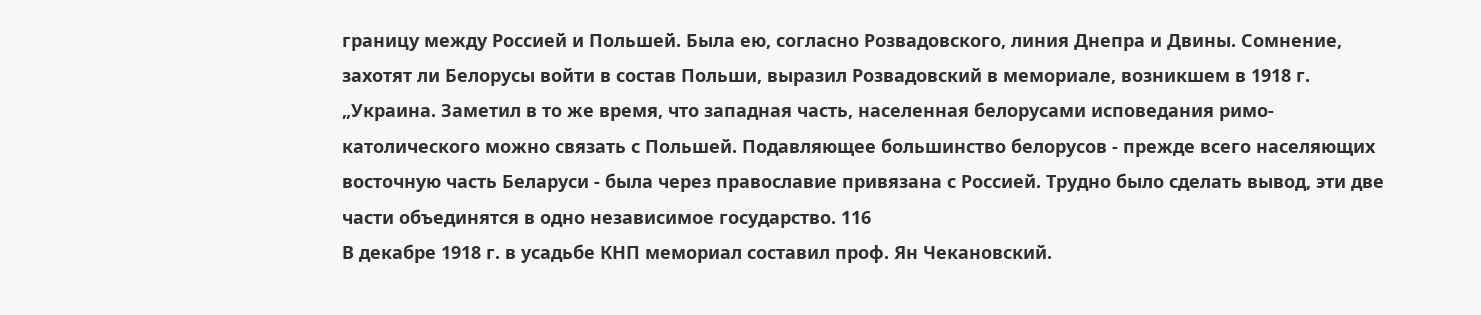границу между Россией и Польшей. Была ею, согласно Розвадовского, линия Днепра и Двины. Сомнение, захотят ли Белорусы войти в состав Польши, выразил Розвадовский в мемориале, возникшем в 1918 г. „Украина. Заметил в то же время, что западная часть, населенная белорусами исповедания римо-католического можно связать с Польшей. Подавляющее большинство белорусов - прежде всего населяющих восточную часть Беларуси - была через православие привязана с Россией. Трудно было сделать вывод, эти две части объединятся в одно независимое государство. 116
В декабре 1918 г. в усадьбе КНП мемориал составил проф. Ян Чекановский.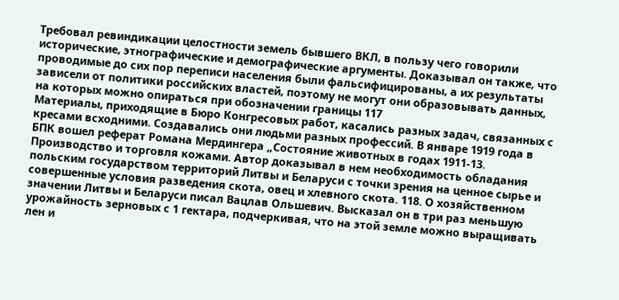Требовал ревиндикации целостности земель бывшего ВКЛ, в пользу чего говорили исторические, этнографические и демографические аргументы. Доказывал он также, что проводимые до сих пор переписи населения были фальсифицированы, а их результаты зависели от политики российских властей, поэтому не могут они образовывать данных, на которых можно опираться при обозначении границы 117
Материалы, приходящие в Бюро Конгресовых работ, касались разных задач, связанных с кресами всходними. Создавались они людьми разных профессий. В январе 1919 года в БПК вошел реферат Романа Мердингера „Состояние животных в годах 1911-13. Производство и торговля кожами. Автор доказывал в нем необходимость обладания польским государством территорий Литвы и Беларуси с точки зрения на ценное сырье и совершенные условия разведения скота, овец и хлевного скота. 118. О хозяйственном значении Литвы и Беларуси писал Вацлав Ольшевич. Высказал он в три раз меньшую урожайность зерновых с 1 гектара, подчеркивая, что на этой земле можно выращивать лен и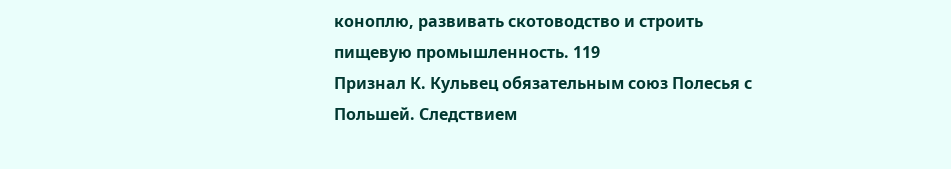коноплю, развивать скотоводство и строить пищевую промышленность. 119
Признал К. Кульвец обязательным союз Полесья с Польшей. Следствием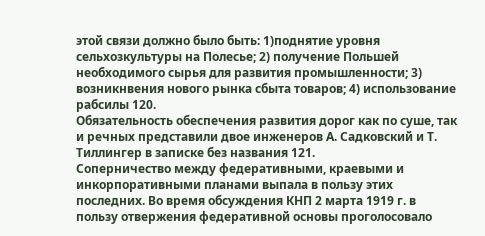этой связи должно было быть: 1)поднятие уровня сельхозкультуры на Полесье; 2) получение Польшей необходимого сырья для развития промышленности; 3) возникнвения нового рынка сбыта товаров; 4) использование рабсилы 120.
Обязательность обеспечения развития дорог как по суше, так и речных представили двое инженеров А. Садковский и Т. Тиллингер в записке без названия 121.
Соперничество между федеративными, краевыми и инкорпоративными планами выпала в пользу этих последних. Во время обсуждения КНП 2 марта 1919 г. в пользу отвержения федеративной основы проголосовало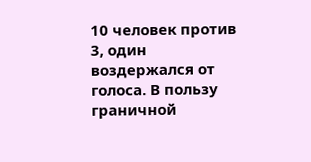10 человек против 3, один воздержался от голоса. В пользу граничной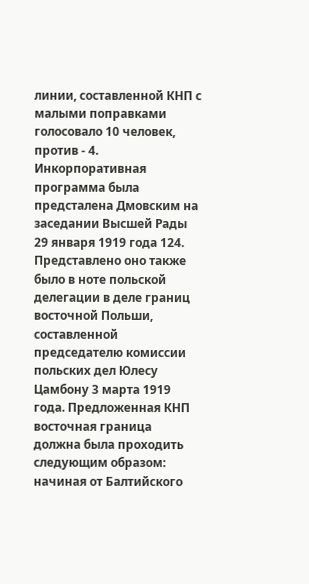линии, составленной КНП с малыми поправками голосовало 10 человек, против - 4. Инкорпоративная программа была предсталена Дмовским на заседании Высшей Рады 29 января 1919 года 124. Представлено оно также было в ноте польской делегации в деле границ восточной Польши, составленной председателю комиссии польских дел Юлесу Цамбону 3 марта 1919 года. Предложенная КНП восточная граница должна была проходить следующим образом: начиная от Балтийского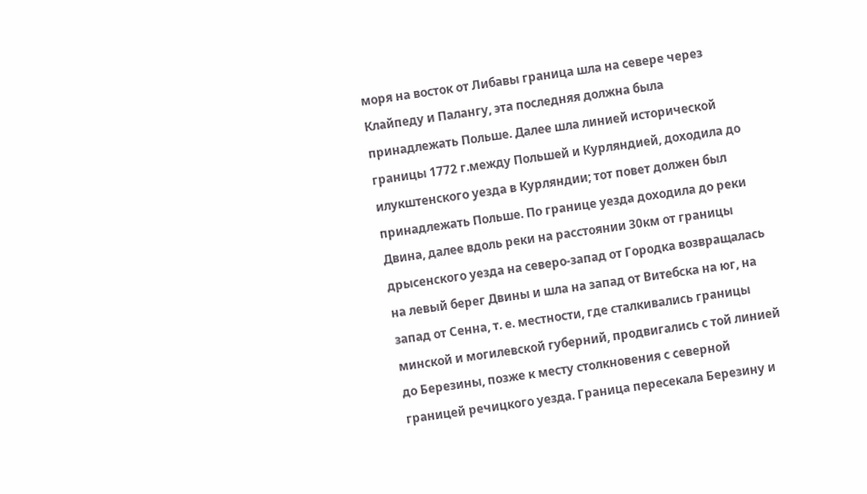моря на восток от Либавы граница шла на севере через Клайпеду и Палангу, эта последняя должна была принадлежать Польше. Далее шла линией исторической границы 1772 г.между Польшей и Курляндией, доходила до илукштенского уезда в Курляндии; тот повет должен был принадлежать Польше. По границе уезда доходила до реки Двина, далее вдоль реки на расстоянии 30км от границы дрысенского уезда на северо-запад от Городка возвращалась на левый берег Двины и шла на запад от Витебска на юг, на запад от Сенна, т. е. местности, где сталкивались границы минской и могилевской губерний, продвигались с той линией до Березины, позже к месту столкновения с северной границей речицкого уезда. Граница пересекала Березину и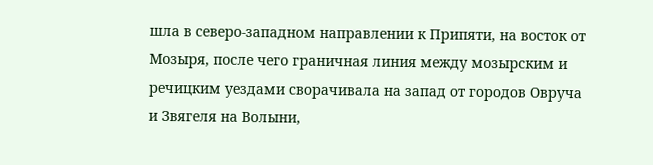шла в северо-западном направлении к Припяти, на восток от Мозыря, после чего граничная линия между мозырским и речицким уездами сворачивала на запад от городов Овруча и Звягеля на Волыни,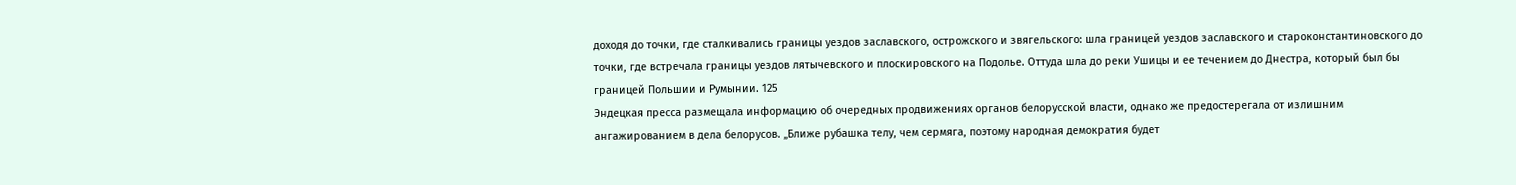доходя до точки, где сталкивались границы уездов заславского, острожского и звягельского: шла границей уездов заславского и староконстантиновского до точки, где встречала границы уездов лятычевского и плоскировского на Подолье. Оттуда шла до реки Ушицы и ее течением до Днестра, который был бы границей Польшии и Румынии. 125
Эндецкая пресса размещала информацию об очередных продвижениях органов белорусской власти, однако же предостерегала от излишним ангажированием в дела белорусов. „Ближе рубашка телу, чем сермяга, поэтому народная демократия будет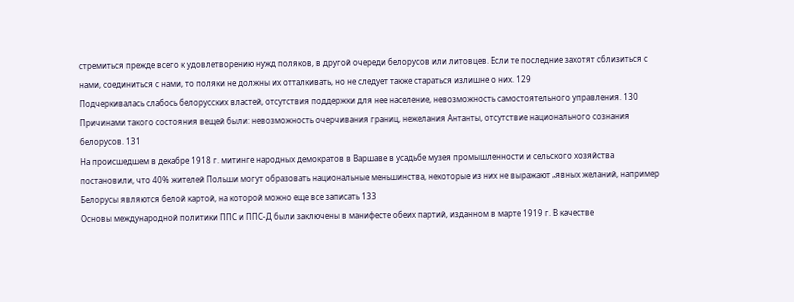стремиться прежде всего к удовлетворению нужд поляков, в другой очереди белорусов или литовцев. Если те последние захотят сблизиться с нами, соединиться с нами, то поляки не должны их отталкивать, но не следует также стараться излишне о них. 129
Подчеркивалась слабось белорусских властей, отсутствия поддержки для нее население, невозможность самостоятельного управления. 130 Причинами такого состояния вещей были: невозможность очерчивания границ, нежелания Антанты, отсутствие национального сознания белорусов. 131
На происшедшем в декабре 1918 г. митинге народных демократов в Варшаве в усадьбе музея промышленности и сельского хозяйства постановили, что 40% жителей Польши могут образовать национальные меньшинства, некоторые из них не выражают „явных желаний, например Белорусы являются белой картой, на которой можно еще все записать 133
Основы международной политики ППС и ППС-Д были заключены в манифесте обеих партий, изданном в марте 1919 г. В качестве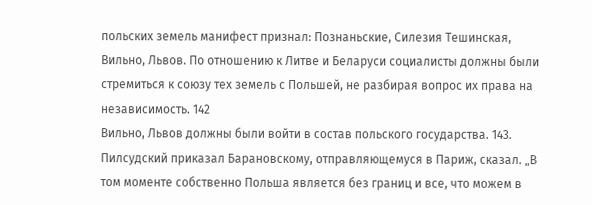польских земель манифест признал: Познаньские, Силезия Тешинская, Вильно, Львов. По отношению к Литве и Беларуси социалисты должны были стремиться к союзу тех земель с Польшей, не разбирая вопрос их права на независимость. 142
Вильно, Львов должны были войти в состав польского государства. 143.
Пилсудский приказал Барановскому, отправляющемуся в Париж, сказал. „В том моменте собственно Польша является без границ и все, что можем в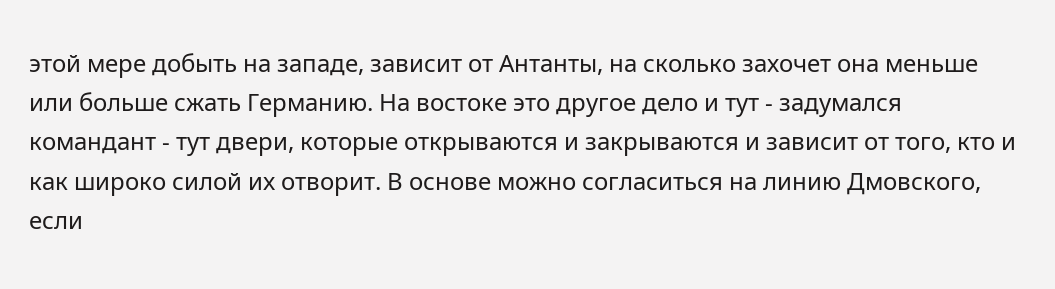этой мере добыть на западе, зависит от Антанты, на сколько захочет она меньше или больше сжать Германию. На востоке это другое дело и тут - задумался командант - тут двери, которые открываются и закрываются и зависит от того, кто и как широко силой их отворит. В основе можно согласиться на линию Дмовского, если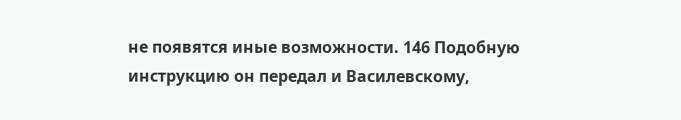не появятся иные возможности. 146 Подобную инструкцию он передал и Василевскому,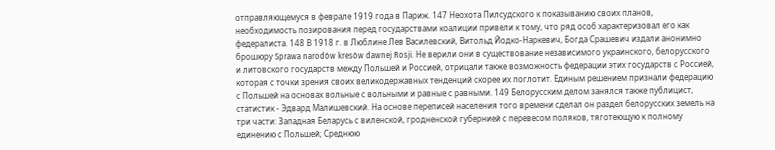отправляющемуся в феврале 1919 года в Париж. 147 Неохота Пилсудского к показыванию своих планов, необходимость позирования перед государствами коалиции привели к тому, что ряд особ характеризовал его как федералиста. 148 В 1918 г. в Люблине Лев Василевский, Витольд Йодко-Наркевич, Богда Срашевич издали анонимно брошюру Sprawa narodów kresów dawnej Rosji. Не верили они в существование независимого украинского, белорусского и литовского государств между Польшей и Россией, отрицали также возможность федерации этих государств с Россией, которая с точки зрения своих великодержавных тенденций скорее их поглотит. Единым решением признали федерацию с Польшей на основах вольные с вольными и равные с равными. 149 Белорусским делом занялся также публицист, статистик - Эдвард Малишевский. На основе переписей населения того времени сделал он раздел белорусских земель на три части: Западная Беларусь с виленской, гродненской губернией с перевесом поляков, тяготеющую к полному единению с Польшей; Среднюю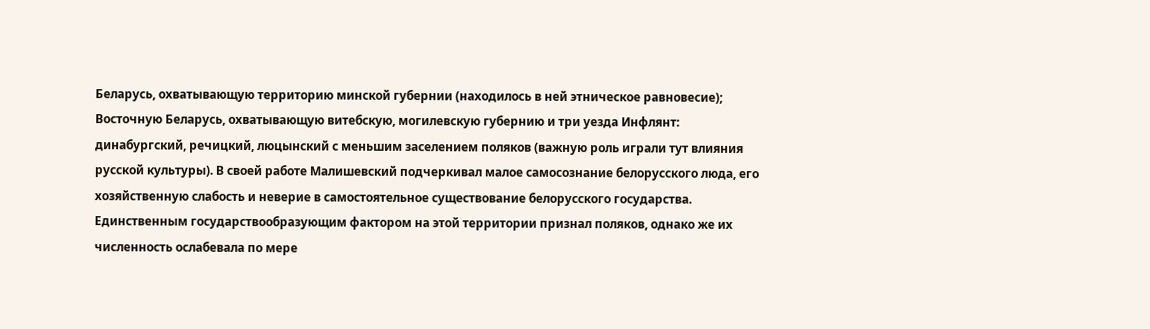Беларусь, охватывающую территорию минской губернии (находилось в ней этническое равновесие); Восточную Беларусь, охватывающую витебскую, могилевскую губернию и три уезда Инфлянт: динабургский, речицкий, люцынский с меньшим заселением поляков (важную роль играли тут влияния русской культуры). В своей работе Малишевский подчеркивал малое самосознание белорусского люда, его хозяйственную слабость и неверие в самостоятельное существование белорусского государства. Единственным государствообразующим фактором на этой территории признал поляков, однако же их численность ослабевала по мере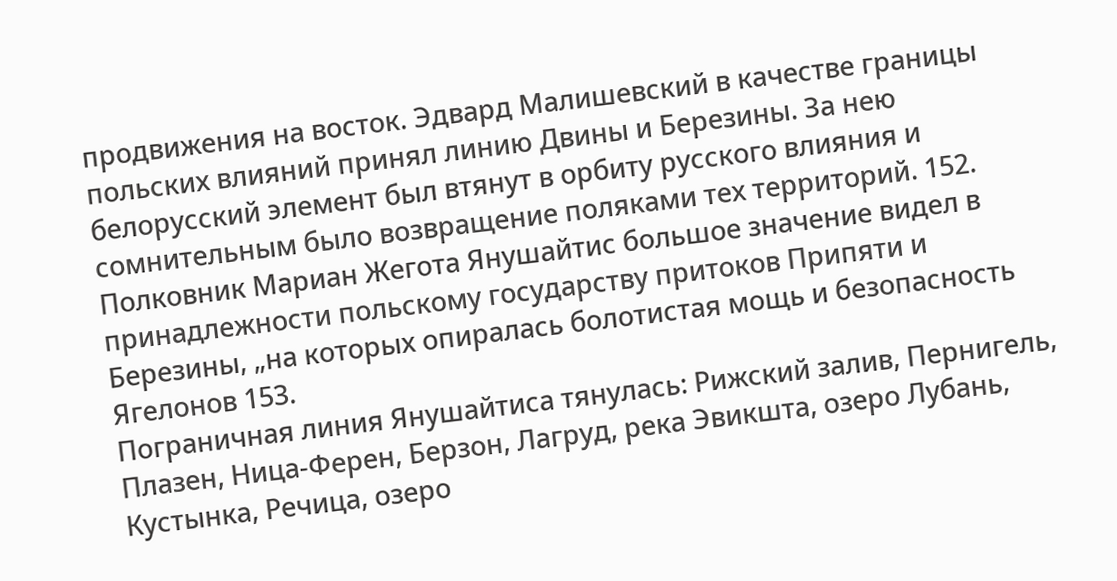продвижения на восток. Эдвард Малишевский в качестве границы польских влияний принял линию Двины и Березины. За нею белорусский элемент был втянут в орбиту русского влияния и сомнительным было возвращение поляками тех территорий. 152. Полковник Мариан Жегота Янушайтис большое значение видел в принадлежности польскому государству притоков Припяти и Березины, „на которых опиралась болотистая мощь и безопасность Ягелонов 153.
Пограничная линия Янушайтиса тянулась: Рижский залив, Пернигель, Плазен, Ница-Ферен, Берзон, Лагруд, река Эвикшта, озеро Лубань, Кустынка, Речица, озеро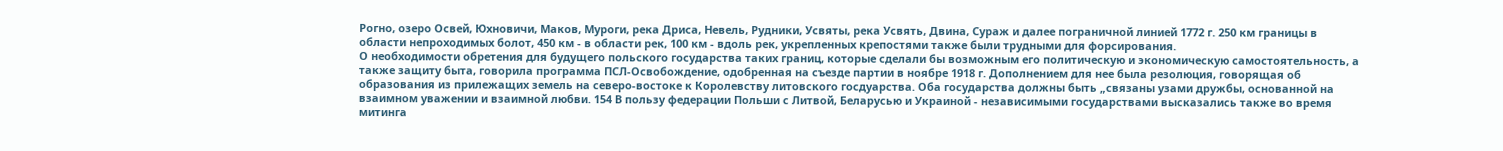Рогно, озеро Освей, Юхновичи, Маков, Муроги, река Дриса, Невель, Рудники, Усвяты, река Усвять, Двина, Сураж и далее пограничной линией 1772 г. 250 км границы в области непроходимых болот, 450 км - в области рек, 100 км - вдоль рек, укрепленных крепостями также были трудными для форсирования.
О необходимости обретения для будущего польского государства таких границ, которые сделали бы возможным его политическую и экономическую самостоятельность, а также защиту быта, говорила программа ПСЛ-Освобождение, одобренная на съезде партии в ноябре 1918 г. Дополнением для нее была резолюция, говорящая об образования из прилежащих земель на северо-востоке к Королевству литовского госдуарства. Оба государства должны быть „связаны узами дружбы, основанной на взаимном уважении и взаимной любви. 154 В пользу федерации Польши с Литвой, Беларусью и Украиной - независимыми государствами высказались также во время митинга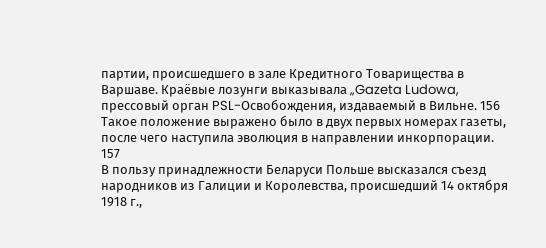партии, происшедшего в зале Кредитного Товарищества в Варшаве. Краёвые лозунги выказывала „Gazeta Ludowa, прессовый орган PSL-Освобождения, издаваемый в Вильне. 156 Такое положение выражено было в двух первых номерах газеты, после чего наступила эволюция в направлении инкорпорации. 157
В пользу принадлежности Беларуси Польше высказался съезд народников из Галиции и Королевства, происшедший 14 октября 1918 г.,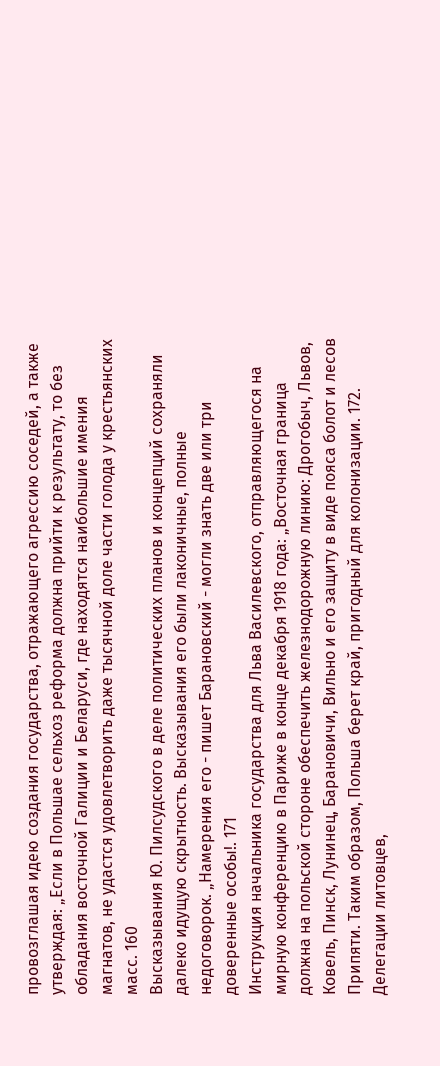провозглашая идею создания государства, отражающего агрессию соседей, а также утверждая: „Если в Польшае сельхоз реформа должна прийти к результату, то без обладания восточной Галиции и Беларуси, где находятся наибольшие имения магнатов, не удастся удовлетворить даже тысячной доле части голода у крестьянских масс. 160
Высказывания Ю. Пилсудского в деле политических планов и концепций сохраняли далеко идущую скрытность. Высказывания его были лаконичные, полные недоговорок. „Намерения его - пишет Барановский - могли знать две или три доверенные особы!. 171
Инструкция начальника государства для Льва Василевского, отправляющегося на мирную конференцию в Париже в конце декабря 1918 года: „Восточная граница должна на польской стороне обеспечить железнодорожную линию: Дрогобыч, Львов, Ковель, Пинск, Лунинец, Барановичи, Вильно и его защиту в виде пояса болот и лесов Припяти. Таким образом, Польша берет край, пригодный для колонизации. 172. Делегации литовцев,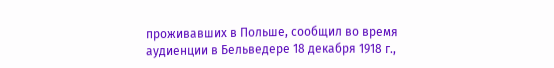проживавших в Польше, сообщил во время аудиенции в Бельведере 18 декабря 1918 г.,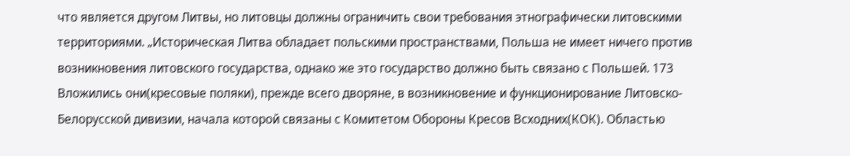что является другом Литвы, но литовцы должны ограничить свои требования этнографически литовскими территориями. „Историческая Литва обладает польскими пространствами, Польша не имеет ничего против возникновения литовского государства, однако же это государство должно быть связано с Польшей. 173
Вложились они(кресовые поляки), прежде всего дворяне, в возникновение и функционирование Литовско-Белорусской дивизии, начала которой связаны с Комитетом Обороны Кресов Всходних(КОК). Областью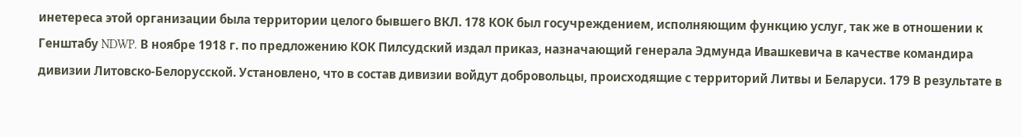инетереса этой организации была территории целого бывшего ВКЛ. 178 КОК был госучреждением, исполняющим функцию услуг, так же в отношении к Генштабу NDWP. В ноябре 1918 г. по предложению КОК Пилсудский издал приказ, назначающий генерала Эдмунда Ивашкевича в качестве командира дивизии Литовско-Белорусской. Установлено, что в состав дивизии войдут добровольцы, происходящие с территорий Литвы и Беларуси. 179 В результате в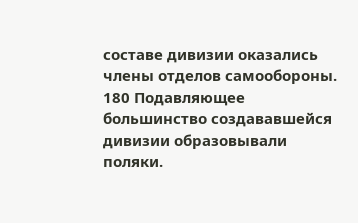составе дивизии оказались члены отделов самообороны. 180 Подавляющее большинство создававшейся дивизии образовывали поляки.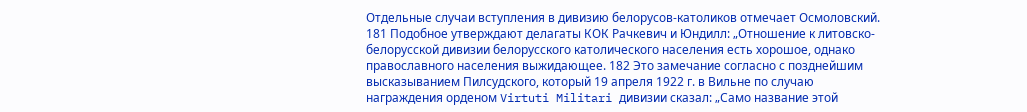Отдельные случаи вступления в дивизию белорусов-католиков отмечает Осмоловский. 181 Подобное утверждают делагаты КОК Рачкевич и Юндилл: „Отношение к литовско-белорусской дивизии белорусского католического населения есть хорошое, однако православного населения выжидающее. 182 Это замечание согласно с позднейшим высказыванием Пилсудского, который 19 апреля 1922 г. в Вильне по случаю награждения орденом Virtuti Militari дивизии сказал: „Само название этой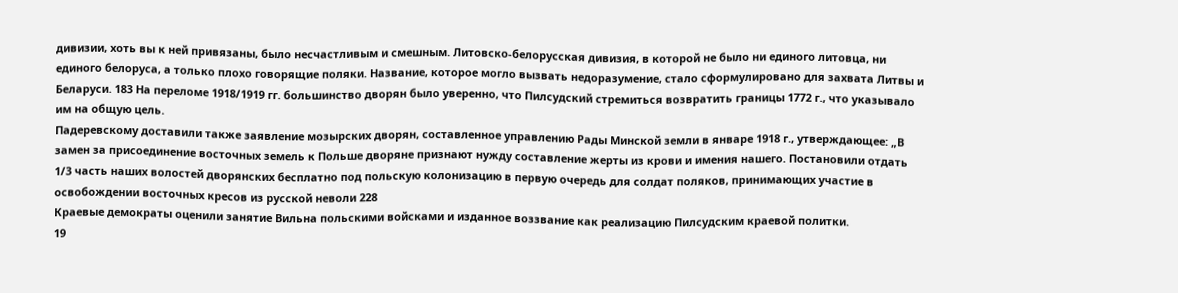дивизии, хоть вы к ней привязаны, было несчастливым и смешным. Литовско-белорусская дивизия, в которой не было ни единого литовца, ни единого белоруса, а только плохо говорящие поляки. Название, которое могло вызвать недоразумение, стало сформулировано для захвата Литвы и Беларуси. 183 На переломе 1918/1919 гг. большинство дворян было уверенно, что Пилсудский стремиться возвратить границы 1772 г., что указывало им на общую цель.
Падеревскому доставили также заявление мозырских дворян, составленное управлению Рады Минской земли в январе 1918 г., утверждающее: „В замен за присоединение восточных земель к Польше дворяне признают нужду составление жерты из крови и имения нашего. Постановили отдать 1/3 часть наших волостей дворянских бесплатно под польскую колонизацию в первую очередь для солдат поляков, принимающих участие в освобождении восточных кресов из русской неволи 228
Краевые демократы оценили занятие Вильна польскими войсками и изданное воззвание как реализацию Пилсудским краевой политки.
19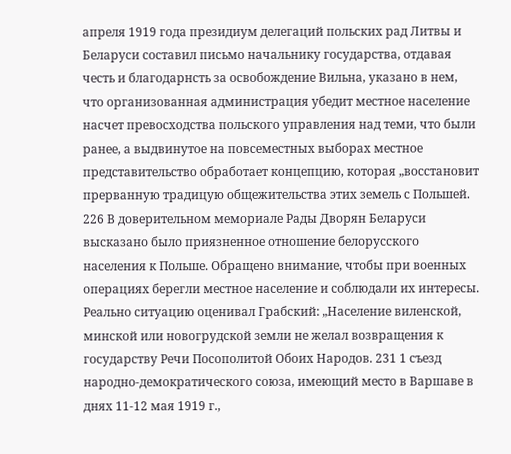апреля 1919 года президиум делегаций польских рад Литвы и Беларуси составил письмо начальнику государства, отдавая честь и благодарнсть за освобождение Вильна, указано в нем, что организованная администрация убедит местное население насчет превосходства польского управления над теми, что были ранее, а выдвинутое на повсеместных выборах местное представительство обработает концепцию, которая „восстановит прерванную традицую общежительства этих земель с Польшей. 226 В доверительном мемориале Рады Дворян Беларуси высказано было приязненное отношение белорусского населения к Польше. Обращено внимание, чтобы при военных операциях берегли местное население и соблюдали их интересы.
Реально ситуацию оценивал Грабский: „Население виленской, минской или новогрудской земли не желал возвращения к государству Речи Посополитой Обоих Народов. 231 1 съезд народно-демократического союза, имеющий место в Варшаве в днях 11-12 мая 1919 г.,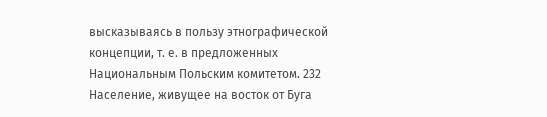высказываясь в пользу этнографической концепции, т. е. в предложенных Национальным Польским комитетом. 232 Население, живущее на восток от Буга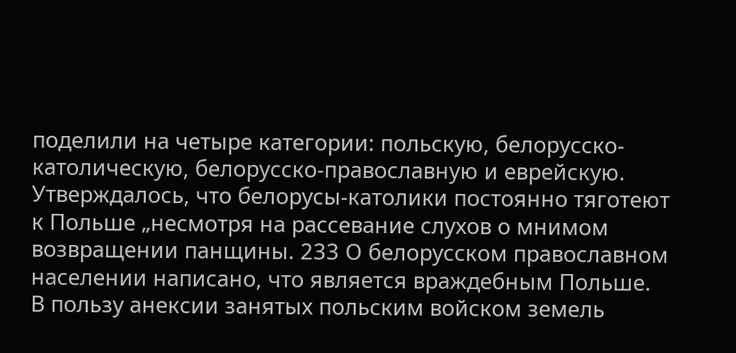поделили на четыре категории: польскую, белорусско-католическую, белорусско-православную и еврейскую. Утверждалось, что белорусы-католики постоянно тяготеют к Польше „несмотря на рассевание слухов о мнимом возвращении панщины. 233 О белорусском православном населении написано, что является враждебным Польше.
В пользу анексии занятых польским войском земель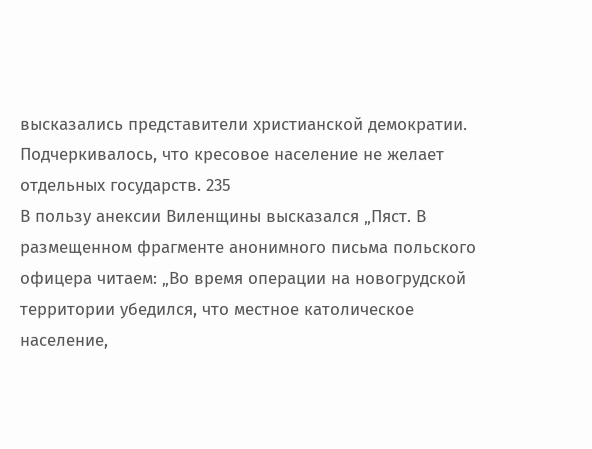высказались представители христианской демократии. Подчеркивалось, что кресовое население не желает отдельных государств. 235
В пользу анексии Виленщины высказался „Пяст. В размещенном фрагменте анонимного письма польского офицера читаем: „Во время операции на новогрудской территории убедился, что местное католическое население,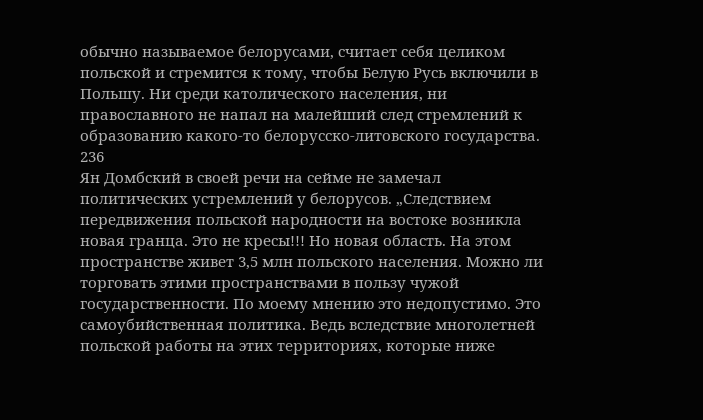обычно называемое белорусами, считает себя целиком польской и стремится к тому, чтобы Белую Русь включили в Польшу. Ни среди католического населения, ни православного не напал на малейший след стремлений к образованию какого-то белорусско-литовского государства. 236
Ян Домбский в своей речи на сейме не замечал политических устремлений у белорусов. „Следствием передвижения польской народности на востоке возникла новая гранца. Это не кресы!!! Но новая область. На этом пространстве живет 3,5 млн польского населения. Можно ли торговать этими пространствами в пользу чужой государственности. По моему мнению это недопустимо. Это самоубийственная политика. Ведь вследствие многолетней польской работы на этих территориях, которые ниже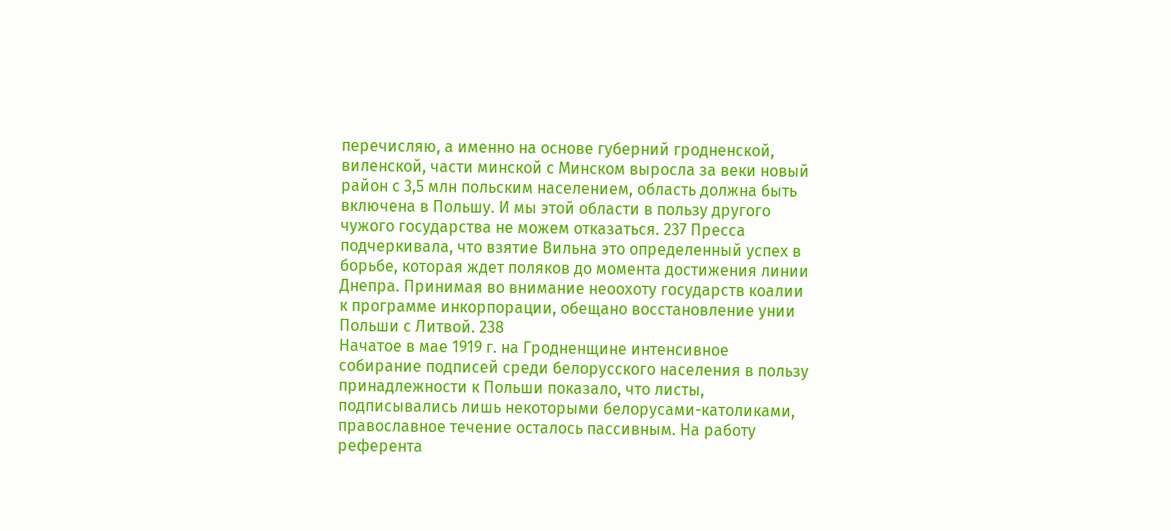перечисляю, а именно на основе губерний гродненской, виленской, части минской с Минском выросла за веки новый район с 3,5 млн польским населением, область должна быть включена в Польшу. И мы этой области в пользу другого чужого государства не можем отказаться. 237 Пресса подчеркивала, что взятие Вильна это определенный успех в борьбе, которая ждет поляков до момента достижения линии Днепра. Принимая во внимание неоохоту государств коалии к программе инкорпорации, обещано восстановление унии Польши с Литвой. 238
Начатое в мае 1919 г. на Гродненщине интенсивное собирание подписей среди белорусского населения в пользу принадлежности к Польши показало, что листы, подписывались лишь некоторыми белорусами-католиками, православное течение осталось пассивным. На работу референта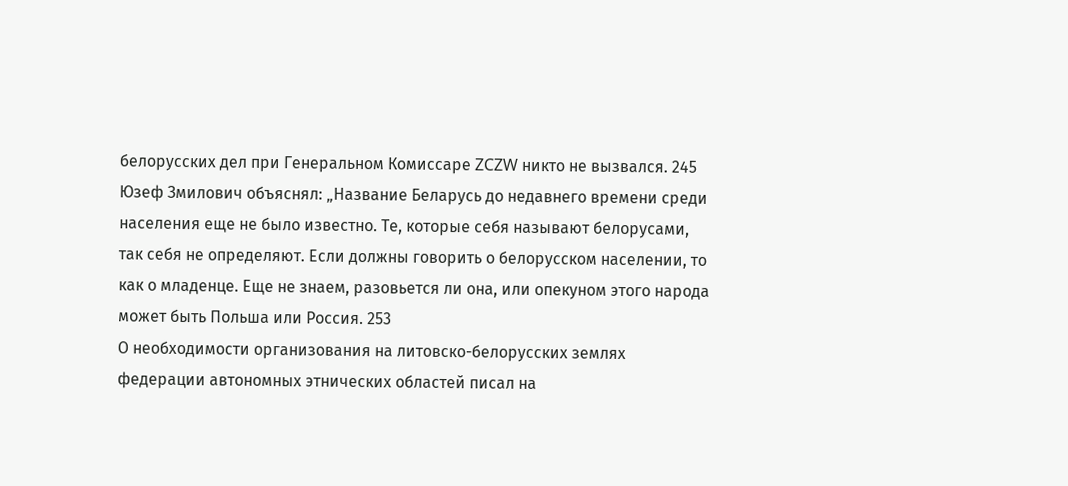белорусских дел при Генеральном Комиссаре ZCZW никто не вызвался. 245
Юзеф Змилович объяснял: „Название Беларусь до недавнего времени среди населения еще не было известно. Те, которые себя называют белорусами, так себя не определяют. Если должны говорить о белорусском населении, то как о младенце. Еще не знаем, разовьется ли она, или опекуном этого народа может быть Польша или Россия. 253
О необходимости организования на литовско-белорусских землях федерации автономных этнических областей писал на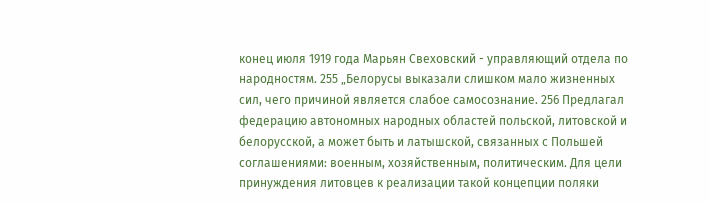конец июля 1919 года Марьян Свеховский - управляющий отдела по народностям. 255 „Белорусы выказали слишком мало жизненных сил, чего причиной является слабое самосознание. 256 Предлагал федерацию автономных народных областей польской, литовской и белорусской, а может быть и латышской, связанных с Польшей соглашениями: военным, хозяйственным, политическим. Для цели принуждения литовцев к реализации такой концепции поляки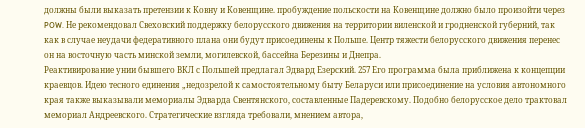должны были выказать претензии к Ковну и Ковенщине. пробуждение польскости на Ковенщине должно было произойти через POW. Не рекомендовал Свеховский поддержку белорусского движения на территории виленской и гродненской губерний, так как в случае неудачи федеративного плана они будут присоединены к Польше. Центр тяжести белорусского движения перенес он на восточную часть минской земли, могилевской, бассейна Березины и Днепра.
Реактивирование унии бывшего ВКЛ с Польшей предлагал Эдвард Езерский. 257 Его программа была приближена к концепции краевцов. Идею тесного единения „недозрелой к самостоятельному быту Беларуси или присоединение на условия автономного края также выказывали мемориалы Эдварда Свентянского, составленные Падеревскому. Подобно белорусское дело трактовал мемориал Андреевского. Стратегические взгляда требовали, мнением автора,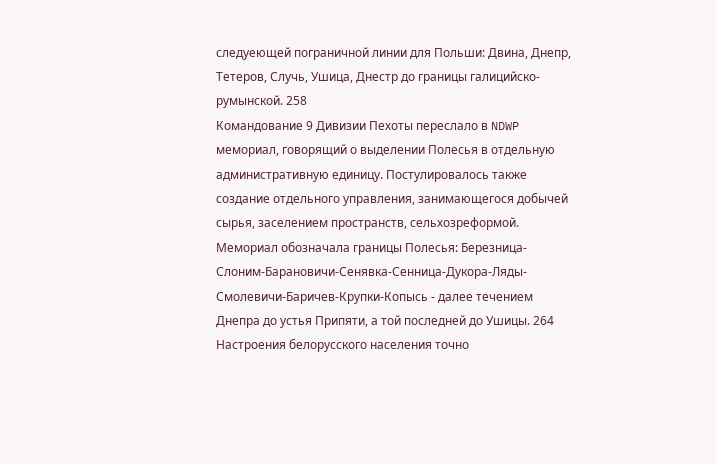следуеющей пограничной линии для Польши: Двина, Днепр, Тетеров, Случь, Ушица, Днестр до границы галицийско-румынской. 258
Командование 9 Дивизии Пехоты переслало в NDWP мемориал, говорящий о выделении Полесья в отдельную административную единицу. Постулировалось также создание отдельного управления, занимающегося добычей сырья, заселением пространств, сельхозреформой. Мемориал обозначала границы Полесья: Березница-Слоним-Барановичи-Сенявка-Сенница-Дукора-Ляды-Смолевичи-Баричев-Крупки-Копысь - далее течением Днепра до устья Припяти, а той последней до Ушицы. 264
Настроения белорусского населения точно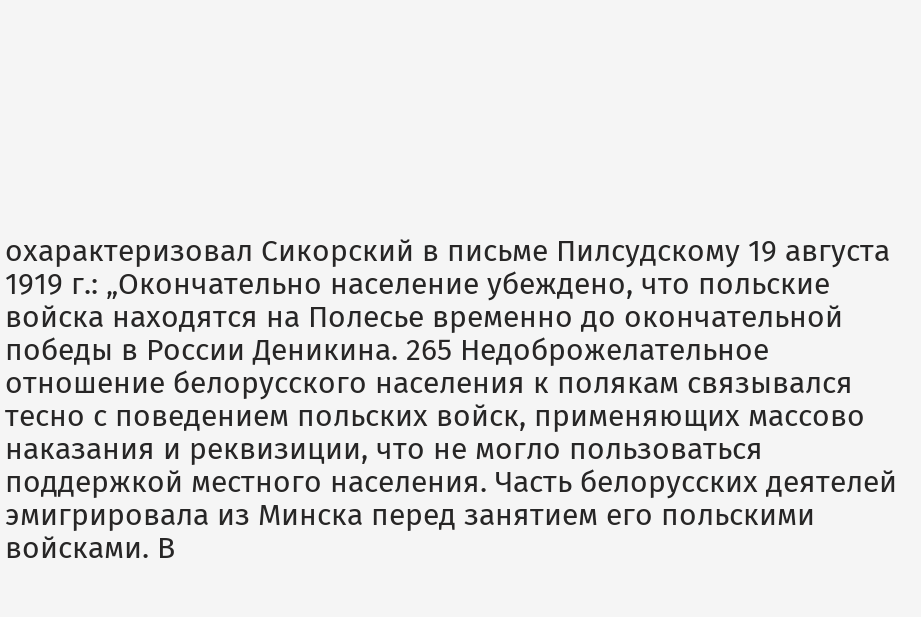охарактеризовал Сикорский в письме Пилсудскому 19 августа 1919 г.: „Окончательно население убеждено, что польские войска находятся на Полесье временно до окончательной победы в России Деникина. 265 Недоброжелательное отношение белорусского населения к полякам связывался тесно с поведением польских войск, применяющих массово наказания и реквизиции, что не могло пользоваться поддержкой местного населения. Часть белорусских деятелей эмигрировала из Минска перед занятием его польскими войсками. В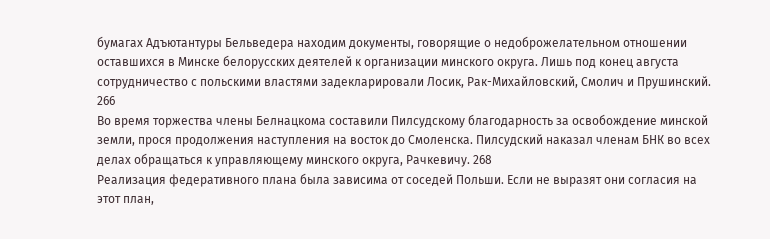бумагах Адъютантуры Бельведера находим документы, говорящие о недоброжелательном отношении оставшихся в Минске белорусских деятелей к организации минского округа. Лишь под конец августа сотрудничество с польскими властями задекларировали Лосик, Рак-Михайловский, Смолич и Прушинский. 266
Во время торжества члены Белнацкома составили Пилсудскому благодарность за освобождение минской земли, прося продолжения наступления на восток до Смоленска. Пилсудский наказал членам БНК во всех делах обращаться к управляющему минского округа, Рачкевичу. 268
Реализация федеративного плана была зависима от соседей Польши. Если не выразят они согласия на этот план,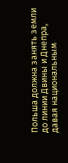Польша должна занять земли до линии Двины и Днепра, давая национальным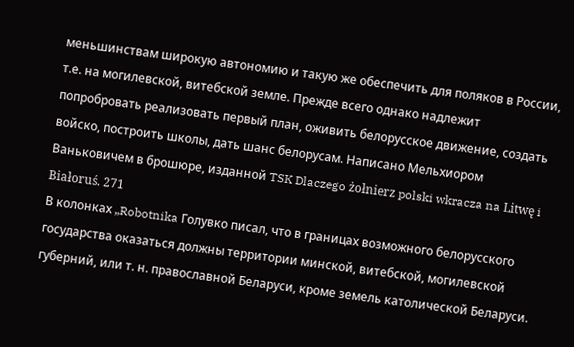меньшинствам широкую автономию и такую же обеспечить для поляков в России, т.е. на могилевской, витебской земле. Прежде всего однако надлежит попробровать реализовать первый план, оживить белорусское движение, создать войско, построить школы, дать шанс белорусам. Написано Мельхиором Ваньковичем в брошюре, изданной TSK Dlaczego żołnierz polski wkracza na Litwę i Białoruś. 271
В колонках „Robotnika Голувко писал, что в границах возможного белорусского государства оказаться должны территории минской, витебской, могилевской губерний, или т. н. православной Беларуси, кроме земель католической Беларуси.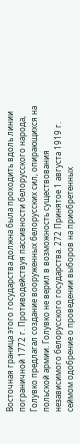Восточная граница этого государства должна была проходить вдоль линии пограничной 1772 г. Противодействуя пассивности белорусского народа, Голувко предлагал создание вооруженных белорусских сил, опирающихся на польской армии. Голувко не верил в возможность существования независимого белорусского государства. 272 Принятое 1 августа 1919 г. сеймом одобрение о проведении выборов на приобретенных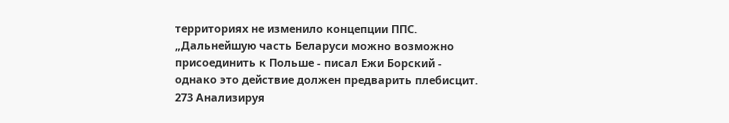территориях не изменило концепции ППС. „Дальнейшую часть Беларуси можно возможно присоединить к Польше - писал Ежи Борский - однако это действие должен предварить плебисцит. 273 Анализируя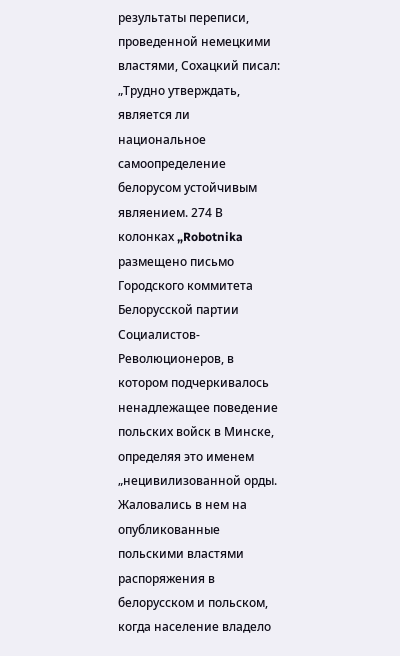результаты переписи, проведенной немецкими властями, Сохацкий писал: „Трудно утверждать, является ли национальное самоопределение белорусом устойчивым являением. 274 В колонках „Robotnika размещено письмо Городского коммитета Белорусской партии Социалистов-Революционеров, в котором подчеркивалось ненадлежащее поведение польских войск в Минске, определяя это именем „нецивилизованной орды. Жаловались в нем на опубликованные польскими властями распоряжения в белорусском и польском, когда население владело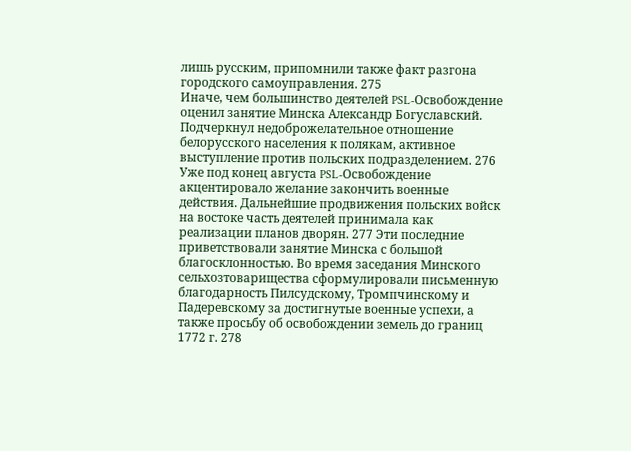лишь русским, припомнили также факт разгона городского самоуправления. 275
Иначе, чем большинство деятелей PSL-Освобождение оценил занятие Минска Александр Богуславский. Подчеркнул недоброжелательное отношение белорусского населения к полякам, активное выступление против польских подразделением. 276 Уже под конец августа PSL-Освобождение акцентировало желание закончить военные действия. Дальнейшие продвижения польских войск на востоке часть деятелей принимала как реализации планов дворян. 277 Эти последние приветствовали занятие Минска с большой благосклонностью. Во время заседания Минского сельхозтоварищества сформулировали письменную благодарность Пилсудскому, Тромпчинскому и Падеревскому за достигнутые военные успехи, а также просьбу об освобождении земель до границ 1772 г. 278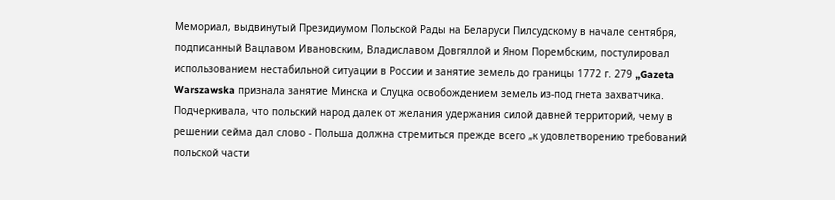Мемориал, выдвинутый Президиумом Польской Рады на Беларуси Пилсудскому в начале сентября, подписанный Вацлавом Ивановским, Владиславом Довгяллой и Яном Порембским, постулировал использованием нестабильной ситуации в России и занятие земель до границы 1772 г. 279 „Gazeta Warszawska признала занятие Минска и Слуцка освобождением земель из-под гнета захватчика. Подчеркивала, что польский народ далек от желания удержания силой давней территорий, чему в решении сейма дал слово - Польша должна стремиться прежде всего „к удовлетворению требований польской части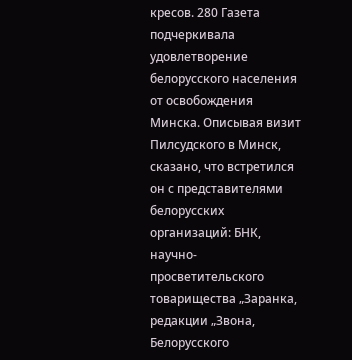кресов. 280 Газета подчеркивала удовлетворение белорусского населения от освобождения Минска. Описывая визит Пилсудского в Минск, сказано, что встретился он с представителями белорусских организаций: БНК, научно-просветительского товарищества „Заранка, редакции „Звона, Белорусского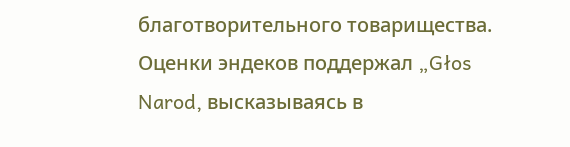благотворительного товарищества. Оценки эндеков поддержал „Głos Narod, высказываясь в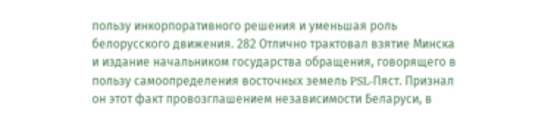пользу инкорпоративного решения и уменьшая роль белорусского движения. 282 Отлично трактовал взятие Минска и издание начальником государства обращения, говорящего в пользу самоопределения восточных земель PSL-Пяст. Признал он этот факт провозглашением независимости Беларуси, в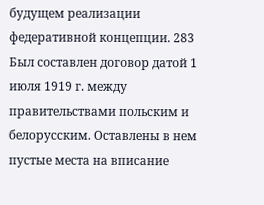будущем реализации федеративной концепции. 283
Был составлен договор датой 1 июля 1919 г. между правительствами польским и белорусским. Оставлены в нем пустые места на вписание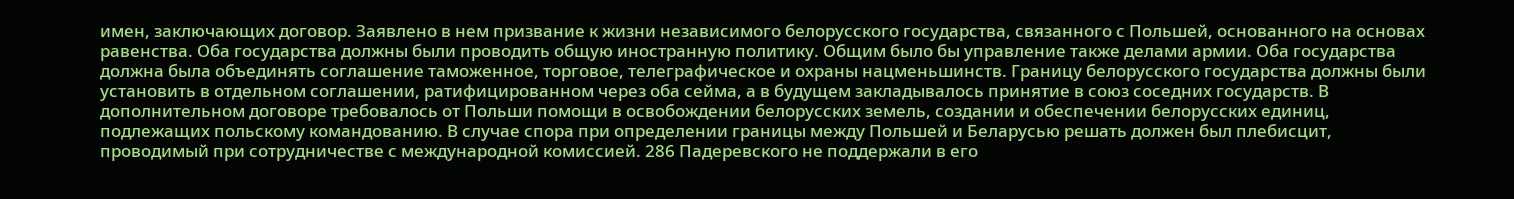имен, заключающих договор. Заявлено в нем призвание к жизни независимого белорусского государства, связанного с Польшей, основанного на основах равенства. Оба государства должны были проводить общую иностранную политику. Общим было бы управление также делами армии. Оба государства должна была объединять соглашение таможенное, торговое, телеграфическое и охраны нацменьшинств. Границу белорусского государства должны были установить в отдельном соглашении, ратифицированном через оба сейма, а в будущем закладывалось принятие в союз соседних государств. В дополнительном договоре требовалось от Польши помощи в освобождении белорусских земель, создании и обеспечении белорусских единиц, подлежащих польскому командованию. В случае спора при определении границы между Польшей и Беларусью решать должен был плебисцит, проводимый при сотрудничестве с международной комиссией. 286 Падеревского не поддержали в его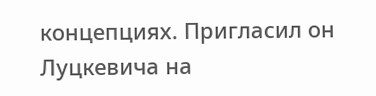концепциях. Пригласил он Луцкевича на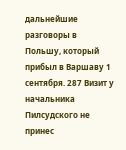дальнейшие разговоры в Польшу, который прибыл в Варшаву 1 сентября. 287 Визит у начальника Пилсудского не принес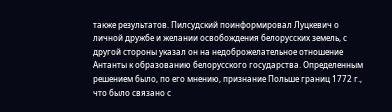также результатов. Пилсудский поинформировал Луцкевич о личной дружбе и желании освобождения белорусских земель, с другой стороны указал он на недоброжелательное отношение Антанты к образованию белорусского государства. Определенным решением было, по его мнению, признание Польше границ 1772 г., что было связано с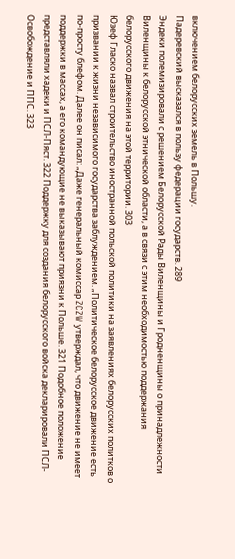включением белорусских земель в Польшу.
Падеревский высказался в пользу федерации государств. 289
Эндеки полемизировали с решением Белорусской Рады Виленщины и Гродненщины о принадлежности Виленщины к белорусской этнической области, а в связи с этим необходимостью поддержания белорусского движения на этой территории. 303
Юзеф Гласко назвал строительство иностранной польской политики на заявлениях белорусских политков о призвании к жизни независимого государства заблуждением. „Политическое белорусское движение есть по-просту блефом. Далее он писал: „Даже генеральный комиссар ZCZW утверждал, что движение не имеет поддержки в массах, а его командующие не выказывают приязни к Польше. 321 Подобное положение представляли хадеки и ПСЛ-Пяст. 322 Поддержку для создания белорусского войска декларировали ПСЛ-Освобождение и ППС. 323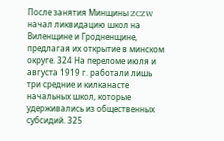После занятия Минщины ZCZW начал ликвидацию школ на Виленщине и Гродненщине, предлагая их открытие в минском округе. 324 На переломе июля и августа 1919 г. работали лишь три средние и килканасте начальных школ, которые удерживались из общественных субсидий. 325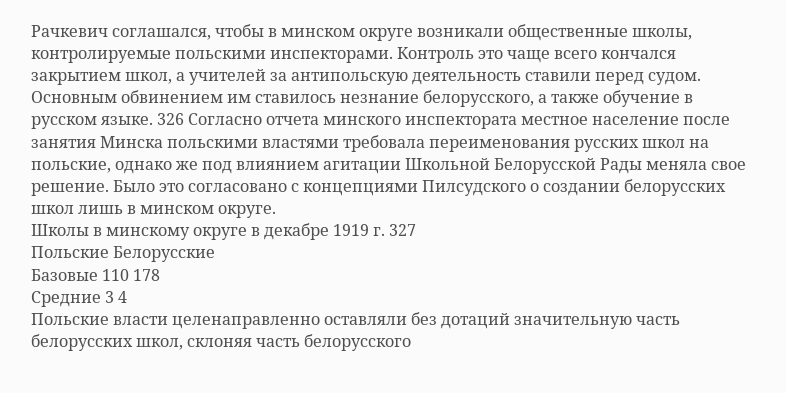Рачкевич соглашался, чтобы в минском округе возникали общественные школы, контролируемые польскими инспекторами. Контроль это чаще всего кончался закрытием школ, а учителей за антипольскую деятельность ставили перед судом. Основным обвинением им ставилось незнание белорусского, а также обучение в русском языке. 326 Согласно отчета минского инспектората местное население после занятия Минска польскими властями требовала переименования русских школ на польские, однако же под влиянием агитации Школьной Белорусской Рады меняла свое решение. Было это согласовано с концепциями Пилсудского о создании белорусских школ лишь в минском округе.
Школы в минскому округе в декабре 1919 г. 327
Польские Белорусские
Базовые 110 178
Средние 3 4
Польские власти целенаправленно оставляли без дотаций значительную часть белорусских школ, склоняя часть белорусского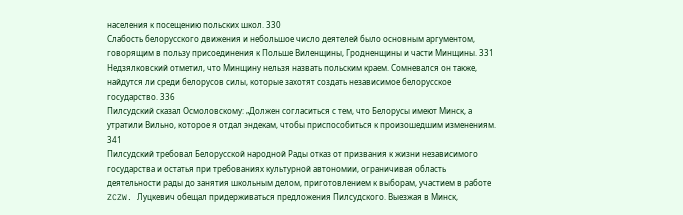населения к посещению польских школ. 330
Слабость белорусского движения и небольшое число деятелей было основным аргументом, говорящим в пользу присоединения к Польше Виленщины, Гродненщины и части Минщины. 331
Недзялковский отметил, что Минщину нельзя назвать польским краем. Сомневался он также, найдутся ли среди белорусов силы, которые захотят создать независимое белорусское государство. 336
Пилсудский сказал Осмоловскому: „Должен согласиться с тем, что Белорусы имеют Минск, а утратили Вильно, которое я отдал эндекам, чтобы приспособиться к произошедшим изменениям. 341
Пилсудский требовал Белорусской народной Рады отказ от призвания к жизни независимого государства и остатья при требованиях культурной автономии, ограничивая область деятельности рады до занятия школьным делом, приготовлением к выборам, участием в работе ZCZW. Луцкевич обещал придерживаться предложения Пилсудского. Выезжая в Минск,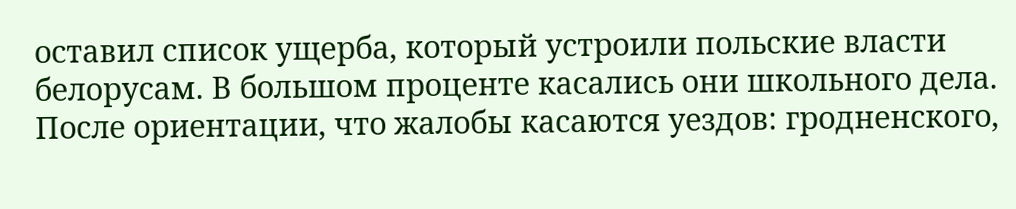оставил список ущерба, который устроили польские власти белорусам. В большом проценте касались они школьного дела. После ориентации, что жалобы касаются уездов: гродненского,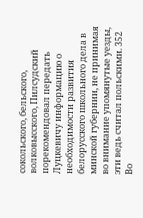сокольского, бельского, волковысского, Пилсудский порекомендовал передать Луцкевичу информацию о необходимости развития белорусского школьного дела в минской губернии, не принимая во внимание упомянутые уезды, эти ведь считал польскими. 352 Во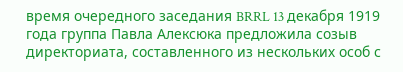время очередного заседания BRRL 13 декабря 1919 года группа Павла Алексюка предложила созыв директориата, составленного из нескольких особ с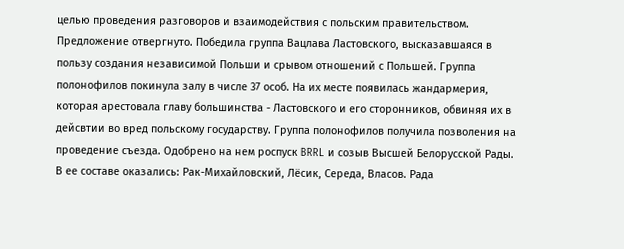целью проведения разговоров и взаимодействия с польским правительством. Предложение отвергнуто. Победила группа Вацлава Ластовского, высказавшаяся в пользу создания независимой Польши и срывом отношений с Польшей. Группа полонофилов покинула залу в числе 37 особ. На их месте появилась жандармерия, которая арестовала главу большинства - Ластовского и его сторонников, обвиняя их в дейсвтии во вред польскому государству. Группа полонофилов получила позволения на проведение съезда. Одобрено на нем роспуск BRRL и созыв Высшей Белорусской Рады. В ее составе оказались: Рак-Михайловский, Лёсик, Середа, Власов. Рада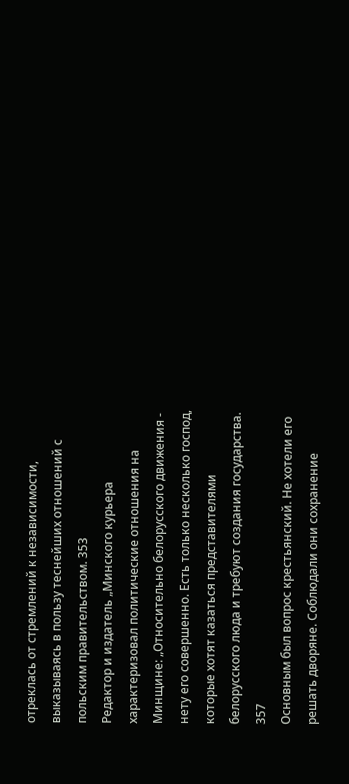отреклась от стремлений к независимости, выказываясь в пользу теснейших отношений с польским правительством. 353
Редактор и издатель „Минского курьера характеризовал политические отношения на Минщине: „Относительно белорусского движения - нету его совершенно. Есть только несколько господ, которые хотят казаться представителями белорусского люда и требуют создания государства. 357
Основным был вопрос крестьянский. Не хотели его решать дворяне. Соблюдали они сохранение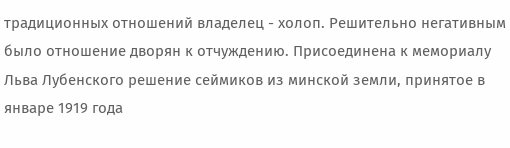традиционных отношений владелец - холоп. Решительно негативным было отношение дворян к отчуждению. Присоединена к мемориалу Льва Лубенского решение сеймиков из минской земли, принятое в январе 1919 года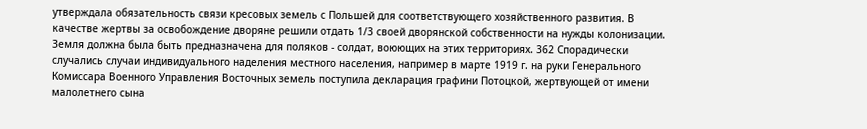утверждала обязательность связи кресовых земель с Польшей для соответствующего хозяйственного развития. В качестве жертвы за освобождение дворяне решили отдать 1/3 своей дворянской собственности на нужды колонизации. Земля должна была быть предназначена для поляков - солдат, воюющих на этих территориях. 362 Спорадически случались случаи индивидуального наделения местного населения, например в марте 1919 г. на руки Генерального Комиссара Военного Управления Восточных земель поступила декларация графини Потоцкой, жертвующей от имени малолетнего сына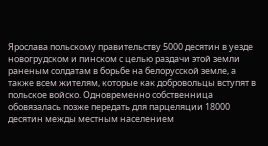Ярослава польскому правительству 5000 десятин в уезде новогрудском и пинском с целью раздачи этой земли раненым солдатам в борьбе на белорусской земле, а также всем жителям, которые как добровольцы вступят в польское войско. Одновременно собственница обовязалась позже передать для парцеляции 18000 десятин межды местным населением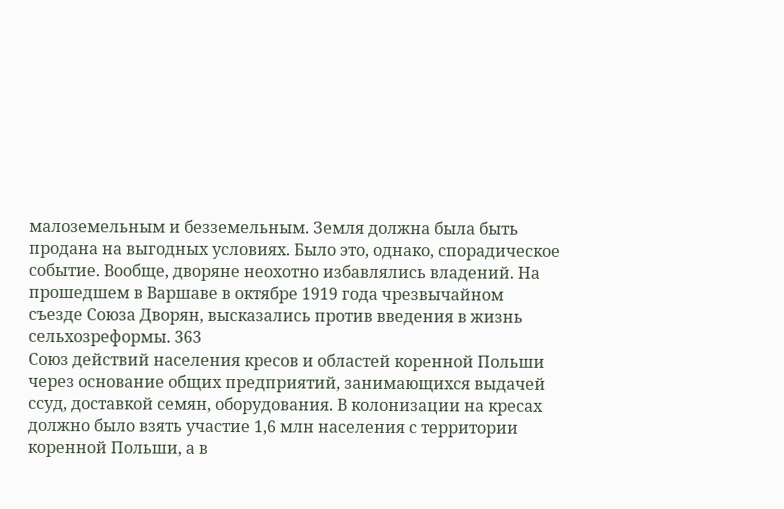малоземельным и безземельным. Земля должна была быть продана на выгодных условиях. Было это, однако, спорадическое событие. Вообще, дворяне неохотно избавлялись владений. На прошедшем в Варшаве в октябре 1919 года чрезвычайном съезде Союза Дворян, высказались против введения в жизнь сельхозреформы. 363
Союз действий населения кресов и областей коренной Польши через основание общих предприятий, занимающихся выдачей ссуд, доставкой семян, оборудования. В колонизации на кресах должно было взять участие 1,6 млн населения с территории коренной Польши, а в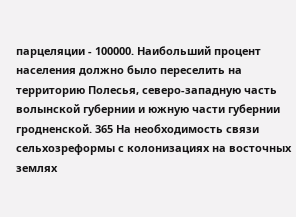парцеляции - 100000. Наибольший процент населения должно было переселить на территорию Полесья, северо-западную часть волынской губернии и южную части губернии гродненской. 365 На необходимость связи сельхозреформы с колонизациях на восточных землях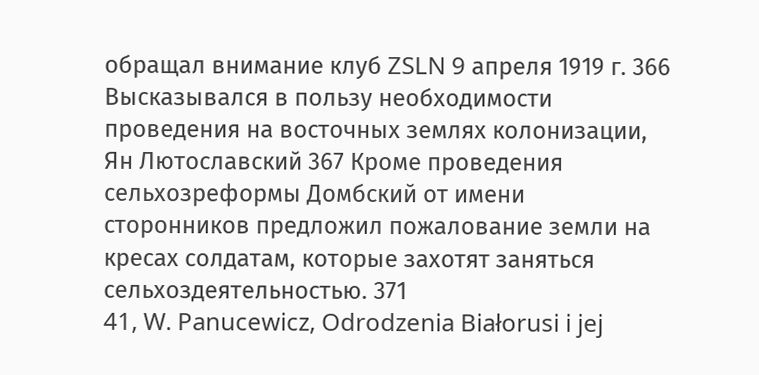обращал внимание клуб ZSLN 9 апреля 1919 г. 366 Высказывался в пользу необходимости проведения на восточных землях колонизации, Ян Лютославский 367 Кроме проведения сельхозреформы Домбский от имени сторонников предложил пожалование земли на кресах солдатам, которые захотят заняться сельхоздеятельностью. 371
41, W. Panucewicz, Odrodzenia Białorusi i jej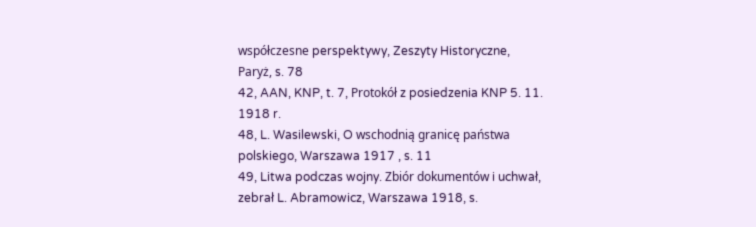współczesne perspektywy, Zeszyty Historyczne, Paryż, s. 78
42, AAN, KNP, t. 7, Protokół z posiedzenia KNP 5. 11. 1918 r.
48, L. Wasilewski, O wschodnią granicę państwa polskiego, Warszawa 1917 , s. 11
49, Litwa podczas wojny. Zbiór dokumentów i uchwał, zebrał L. Abramowicz, Warszawa 1918, s.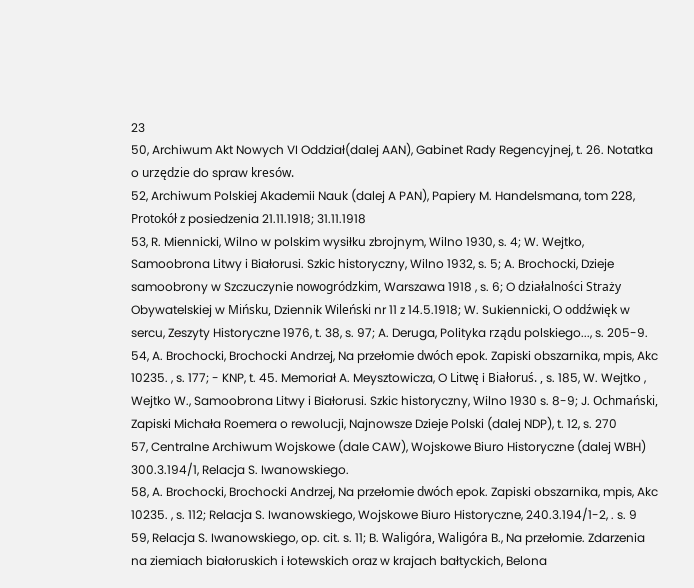23
50, Archiwum Akt Nowych VI Oddział(dalej AAN), Gabinet Rady Regencyjnej, t. 26. Notatka o urzędzie do spraw kresów.
52, Archiwum Polskiej Akademii Nauk (dalej A PAN), Papiery M. Handelsmana, tom 228, Protokół z posiedzenia 21.11.1918; 31.11.1918
53, R. Miennicki, Wilno w polskim wysiłku zbrojnym, Wilno 1930, s. 4; W. Wejtko, Samoobrona Litwy i Białorusi. Szkic historyczny, Wilno 1932, s. 5; A. Brochocki, Dzieje samoobrony w Szczuczynie nowogródzkim, Warszawa 1918 , s. 6; O działalności Straży Obywatelskiej w Mińsku, Dziennik Wileński nr 11 z 14.5.1918; W. Sukiennicki, O oddźwięk w sercu, Zeszyty Historyczne 1976, t. 38, s. 97; A. Deruga, Polityka rządu polskiego..., s. 205-9.
54, A. Brochocki, Brochocki Andrzej, Na przełomie dwóch epok. Zapiski obszarnika, mpis, Akc 10235. , s. 177; - KNP, t. 45. Memoriał A. Meysztowicza, O Litwę i Białoruś. , s. 185, W. Wejtko , Wejtko W., Samoobrona Litwy i Białorusi. Szkic historyczny, Wilno 1930 s. 8-9; J. Ochmański, Zapiski Michała Roemera o rewolucji, Najnowsze Dzieje Polski (dalej NDP), t. 12, s. 270
57, Centralne Archiwum Wojskowe (dale CAW), Wojskowe Biuro Historyczne (dalej WBH) 300.3.194/1, Relacja S. Iwanowskiego.
58, A. Brochocki, Brochocki Andrzej, Na przełomie dwóch epok. Zapiski obszarnika, mpis, Akc 10235. , s. 112; Relacja S. Iwanowskiego, Wojskowe Biuro Historyczne, 240.3.194/1-2, . s. 9
59, Relacja S. Iwanowskiego, op. cit. s. 11; B. Waligóra, Waligóra B., Na przełomie. Zdarzenia na ziemiach białoruskich i łotewskich oraz w krajach bałtyckich, Belona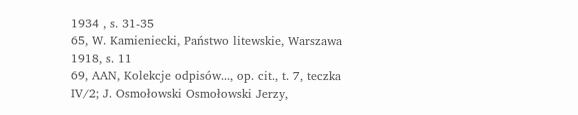1934 , s. 31-35
65, W. Kamieniecki, Państwo litewskie, Warszawa 1918, s. 11
69, AAN, Kolekcje odpisów..., op. cit., t. 7, teczka IV/2; J. Osmołowski Osmołowski Jerzy,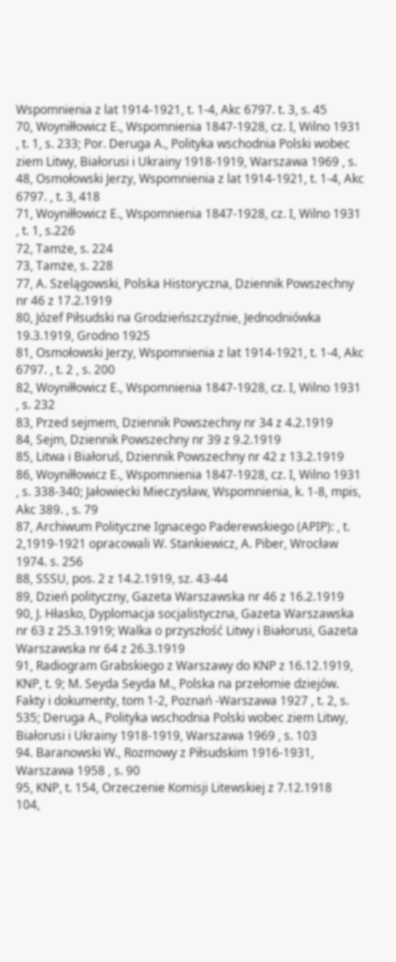Wspomnienia z lat 1914-1921, t. 1-4, Akc 6797. t. 3, s. 45
70, Woyniłłowicz E., Wspomnienia 1847-1928, cz. I, Wilno 1931 , t. 1, s. 233; Por. Deruga A., Polityka wschodnia Polski wobec ziem Litwy, Białorusi i Ukrainy 1918-1919, Warszawa 1969 , s. 48, Osmołowski Jerzy, Wspomnienia z lat 1914-1921, t. 1-4, Akc 6797. , t. 3, 418
71, Woyniłłowicz E., Wspomnienia 1847-1928, cz. I, Wilno 1931 , t. 1, s.226
72, Tamże, s. 224
73, Tamże, s. 228
77, A. Szelągowski, Polska Historyczna, Dziennik Powszechny nr 46 z 17.2.1919
80, Józef Piłsudski na Grodzieńszczyźnie, Jednodniówka 19.3.1919, Grodno 1925
81, Osmołowski Jerzy, Wspomnienia z lat 1914-1921, t. 1-4, Akc 6797. , t. 2 , s. 200
82, Woyniłłowicz E., Wspomnienia 1847-1928, cz. I, Wilno 1931 , s. 232
83, Przed sejmem, Dziennik Powszechny nr 34 z 4.2.1919
84, Sejm, Dziennik Powszechny nr 39 z 9.2.1919
85, Litwa i Białoruś, Dziennik Powszechny nr 42 z 13.2.1919
86, Woyniłłowicz E., Wspomnienia 1847-1928, cz. I, Wilno 1931 , s. 338-340; Jałowiecki Mieczysław, Wspomnienia, k. 1-8, mpis, Akc 389. , s. 79
87, Archiwum Polityczne Ignacego Paderewskiego (APIP): , t. 2,1919-1921 opracowali W. Stankiewicz, A. Piber, Wrocław 1974. s. 256
88, SSSU, pos. 2 z 14.2.1919, sz. 43-44
89, Dzień polityczny, Gazeta Warszawska nr 46 z 16.2.1919
90, J. Hłasko, Dyplomacja socjalistyczna, Gazeta Warszawska nr 63 z 25.3.1919; Walka o przyszłość Litwy i Białorusi, Gazeta Warszawska nr 64 z 26.3.1919
91, Radiogram Grabskiego z Warszawy do KNP z 16.12.1919, KNP, t. 9; M. Seyda Seyda M., Polska na przełomie dziejów. Fakty i dokumenty, tom 1-2, Poznań -Warszawa 1927 , t. 2, s. 535; Deruga A., Polityka wschodnia Polski wobec ziem Litwy, Białorusi i Ukrainy 1918-1919, Warszawa 1969 , s. 103
94. Baranowski W., Rozmowy z Piłsudskim 1916-1931, Warszawa 1958 , s. 90
95, KNP, t. 154, Orzeczenie Komisji Litewskiej z 7.12.1918
104,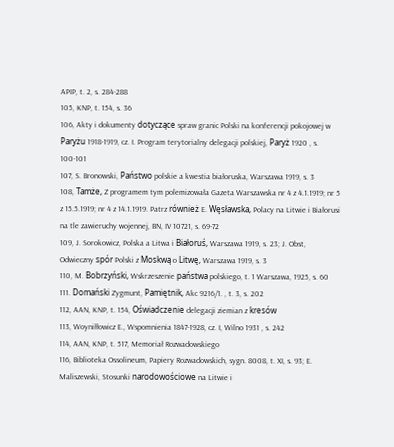APIP, t. 2, s. 284-288
105, KNP, t. 154, s. 36
106, Akty i dokumenty dotyczące spraw granic Polski na konferencji pokojowej w Paryżu 1918-1919, cz. I. Program terytorialny delegacji polskiej, Paryż 1920 , s. 100-101
107, S. Bronowski, Państwo polskie a kwestia białoruska, Warszawa 1919, s. 3
108, Tamże, Z programem tym polemizowała Gazeta Warszawska nr 4 z 4.1.1919; nr 5 z 15.5.1919; nr 4 z 14.1.1919. Patrz również E. Węsławska, Polacy na Litwie i Białorusi na tle zawieruchy wojennej, BN, IV 10721, s. 69-72
109, J. Sorokowicz, Polska a Litwa i Białoruś, Warszawa 1919, s. 23; J. Obst, Odwieczny spór Polski z Moskwą o Litwę, Warszawa 1919, s. 3
110, M. Bobrzyński, Wskrzeszenie państwa polskiego, t. 1 Warszawa, 1925, s. 60
111. Domański Zygmunt, Pamiętnik, Akc 9216/1. , t. 3, s. 202
112, AAN, KNP, t. 154, Oświadczenie delegacji ziemian z kresów
113, Woyniłłowicz E., Wspomnienia 1847-1928, cz. I, Wilno 1931 , s. 242
114, AAN, KNP, t. 517, Memoriał Rozwadowskiego
116, Biblioteka Ossolineum, Papiery Rozwadowskich, sygn. 8008, t. XI, s. 93; E. Maliszewski, Stosunki narodowościowe na Litwie i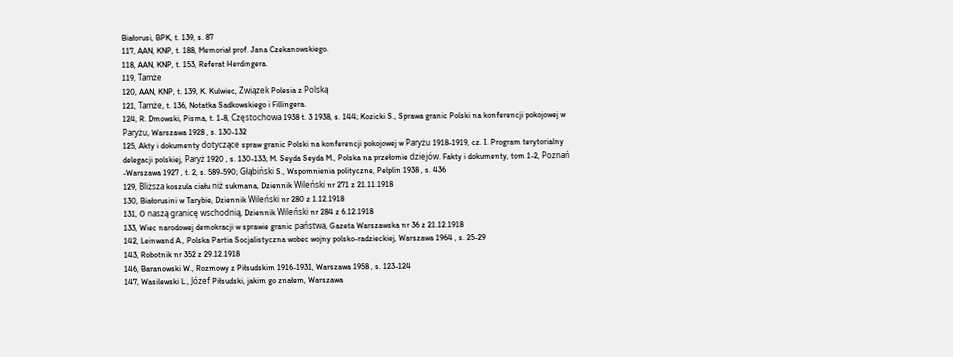Białorusi, BPK, t. 139, s. 87
117, AAN, KNP, t. 188, Memoriał prof. Jana Czekanowskiego.
118, AAN, KNP, t. 153, Referat Herdingera.
119, Tamże
120, AAN, KNP, t. 139, K. Kulwiec, Związek Polesia z Polską
121, Tamże, t. 136, Notatka Sadkowskiego i Fillingera.
124, R. Dmowski, Pisma, t. 1-8, Częstochowa 1938 t. 3 1938, s. 144; Kozicki S., Sprawa granic Polski na konferencji pokojowej w Paryżu, Warszawa 1928 , s. 130-132
125, Akty i dokumenty dotyczące spraw granic Polski na konferencji pokojowej w Paryżu 1918-1919, cz. I. Program terytorialny delegacji polskiej, Paryż 1920 , s. 130-133; M. Seyda Seyda M., Polska na przełomie dziejów. Fakty i dokumenty, tom 1-2, Poznań -Warszawa 1927 , t. 2, s. 589-590; Głąbiński S., Wspomnienia polityczne, Pelplin 1938 , s. 436
129, Bliższa koszula ciału niż sukmana, Dziennik Wileński nr 271 z 21.11.1918
130, Białorusini w Tarybie, Dziennik Wileński nr 280 z 1.12.1918
131, O naszą granicę wschodnią, Dziennik Wileński nr 284 z 6.12.1918
133, Wiec narodowej demokracji w sprawie granic państwa, Gazeta Warszawska nr 36 z 21.12.1918
142, Leinwand A., Polska Partia Socjalistyczna wobec wojny polsko-radzieckiej, Warszawa 1964 , s. 25-29
143, Robotnik nr 352 z 29.12.1918
146, Baranowski W., Rozmowy z Piłsudskim 1916-1931, Warszawa 1958 , s. 123-124
147, Wasilewski L., Józef Piłsudski, jakim go znałem, Warszawa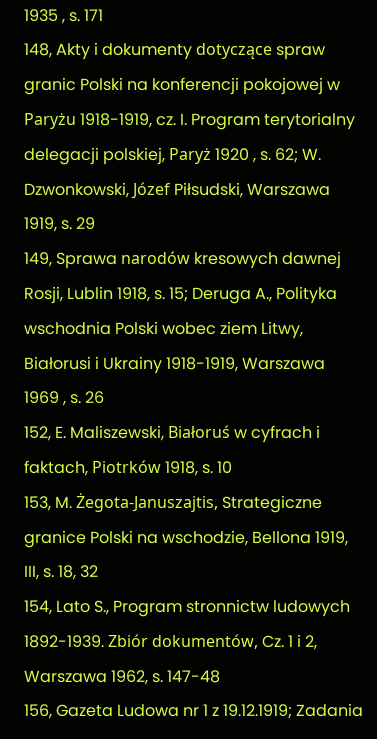1935 , s. 171
148, Akty i dokumenty dotyczące spraw granic Polski na konferencji pokojowej w Paryżu 1918-1919, cz. I. Program terytorialny delegacji polskiej, Paryż 1920 , s. 62; W. Dzwonkowski, Józef Piłsudski, Warszawa 1919, s. 29
149, Sprawa narodów kresowych dawnej Rosji, Lublin 1918, s. 15; Deruga A., Polityka wschodnia Polski wobec ziem Litwy, Białorusi i Ukrainy 1918-1919, Warszawa 1969 , s. 26
152, E. Maliszewski, Białoruś w cyfrach i faktach, Piotrków 1918, s. 10
153, M. Żegota-Januszajtis, Strategiczne granice Polski na wschodzie, Bellona 1919, III, s. 18, 32
154, Lato S., Program stronnictw ludowych 1892-1939. Zbiór dokumentów, Cz. 1 i 2, Warszawa 1962, s. 147-48
156, Gazeta Ludowa nr 1 z 19.12.1919; Zadania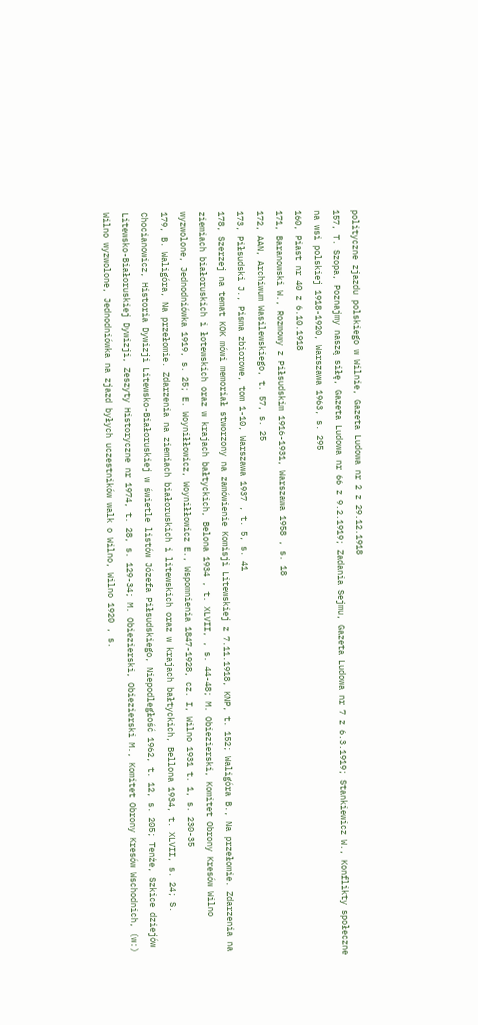polityczne zjazdu polskiego w Wilnie, Gazeta Ludowa nr 2 z 29.12.1918
157, T. Szopa, Poznajmy naszą siłę, Gazeta Ludowa nr 66 z 9.2.1919; Zadania Sejmu, Gazeta Ludowa nr 7 z 6.3.1919; Stankiewicz W., Konflikty społeczne na wsi polskiej 1918-1920, Warszawa 1963, s. 295
160, Piast nr 40 z 6.10.1918
171, Baranowski W., Rozmowy z Piłsudskim 1916-1931, Warszawa 1958 , s. 18
172, AAN, Archiwum Wasilewskiego, t. 57, s. 25
173, Piłsudski J., Pisma zbiorowe, tom 1-10, Warszawa 1937 , t. 5, s. 41
178, Szerzej na temat KOK mówi memoriał stworzony na zamówienie Komisji Litewskiej z 7.11.1918, KNP, t. 152; Waligóra B., Na przełomie. Zdarzenia na ziemiach białoruskich i łotewskich oraz w krajach bałtyckich, Belona 1934 , t. XLVII, , s. 44-48; M. Obiezierski, Komitet Obrony Kresów Wilno wyzwolone, Jednodniówka 1919, s. 25; E. Woyniłłowicz, Woyniłłowicz E., Wspomnienia 1847-1928, cz. I, Wilno 1931 t. 1, s. 230-35
179, B. Waligóra, Na przełomie. Zdarzenia na ziemiach białoruskich i litewskich oraz w krajach bałtyckich, Bellona 1934, t. XLVII, s. 24; S. Chocianowicz, Historia Dywizji Litewsko-Białoruskiej w świetle listów Józefa Piłsudskiego, Niepodległość 1962, t. 12, s. 205; Tenże, Szkice dziejów Litewsko-Białoruskiej Dywizji, Zeszyty Historyczne nr 1974, t. 28, s. 129-34; M. Obiezierski, Obiezierski M., Komitet Obrony Kresów Wschodnich, (w:) Wilno wyzwolone, Jednodniówka na zjazd byłych uczestników walk o Wilno, Wilno 1920 , s.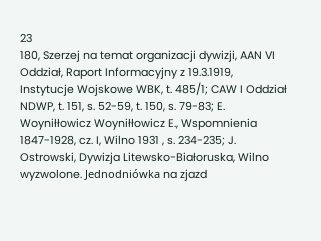23
180, Szerzej na temat organizacji dywizji, AAN VI Oddział, Raport Informacyjny z 19.3.1919, Instytucje Wojskowe WBK, t. 485/1; CAW I Oddział NDWP, t. 151, s. 52-59, t. 150, s. 79-83; E. Woyniłłowicz Woyniłłowicz E., Wspomnienia 1847-1928, cz. I, Wilno 1931 , s. 234-235; J. Ostrowski, Dywizja Litewsko-Białoruska, Wilno wyzwolone. Jednodniówka na zjazd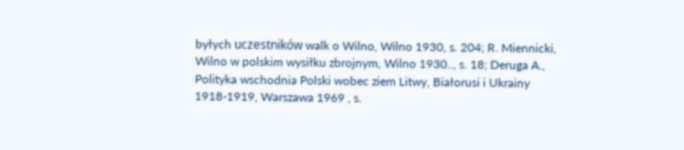byłych uczestników walk o Wilno, Wilno 1930, s. 204; R. Miennicki, Wilno w polskim wysiłku zbrojnym, Wilno 1930.., s. 18; Deruga A., Polityka wschodnia Polski wobec ziem Litwy, Białorusi i Ukrainy 1918-1919, Warszawa 1969 , s.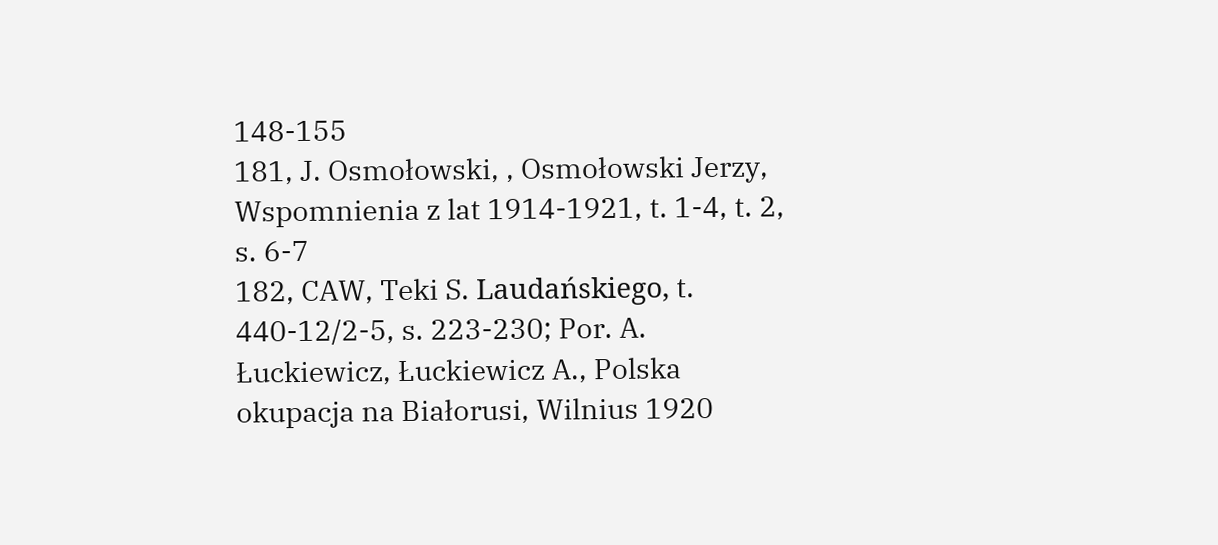148-155
181, J. Osmołowski, , Osmołowski Jerzy, Wspomnienia z lat 1914-1921, t. 1-4, t. 2, s. 6-7
182, CAW, Teki S. Laudańskiego, t. 440-12/2-5, s. 223-230; Por. A. Łuckiewicz, Łuckiewicz A., Polska okupacja na Białorusi, Wilnius 1920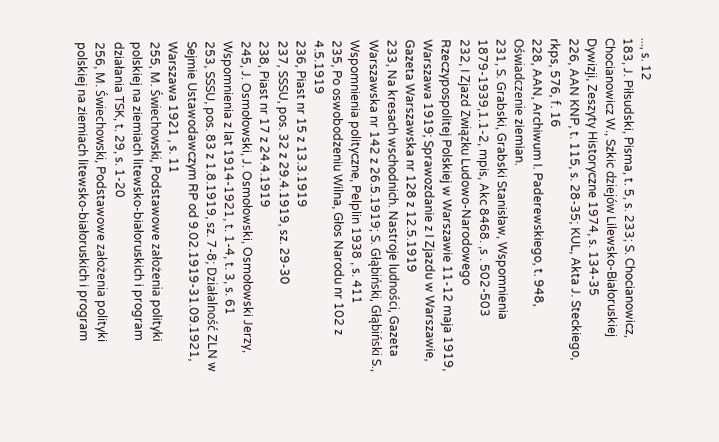..., s. 12
183, J. Piłsudski, Pisma, t. 5, s. 233; S. Chocianowicz, Chocianowicz W., Szkic dziejów Lilewsko-Białoruskiej Dywizji, Zeszyty Historyczne 1974, s. 134-35
226, AAN KNP, t. 115, s. 28-35; KUL, Akta J. Steckiego, rkps, 576, f. 16
228, AAN, Archiwum I. Paderewskiego, t. 948, Oświadczenie ziemian.
231, S. Grabski, Grabski Stanisław, Wspomnienia 1879-1939,1.1-2, mpis, Akc 8468. ,s . 502-503
232, I Zjazd Związku Ludowo-Narodowego Rzeczypospolitej Polskiej w Warszawie 11-12 maja 1919, Warszawa 1919; Sprawozdanie z I Zjazdu w Warszawie, Gazeta Warszawska nr 128 z 12.5.1919
233, Na kresach wschodnich. Nastroje ludności, Gazeta Warszawska nr 142 z 26.5.1919; S. Głąbiński, Głąbiński S., Wspomnienia polityczne, Pelplin 1938 , s. 411
235, Po oswobodzeniu Wilna, Głos Narodu nr 102 z 4.5.1919
236, Piast nr 15 z 13.3.1919
237, SSSU, pos. 32 z 29.4.1919, sz. 29-30
238, Piast nr 17 z 24.4.1919
245, J. Osmołowski, J. Osmołowski, Osmołowski Jerzy, Wspomnienia z lat 1914-1921, t. 1-4, t. 3, s. 61
253, SSSU, pos. 83 z 1.8.1919, sz. 7-8; Działalność ZLN w Sejmie Ustawodawczym RP od 9.02.1919-31.09.1921, Warszawa 1921 , s. 11
255, M. Świechowski, Podstawowe założenia polityki polskiej na ziemiach litewsko-białoruskich i program działania TSK, t. 29, s. 1-20
256, M. Świechowski, Podstawowe założenia polityki polskiej na ziemiach litewsko-białoruskich i program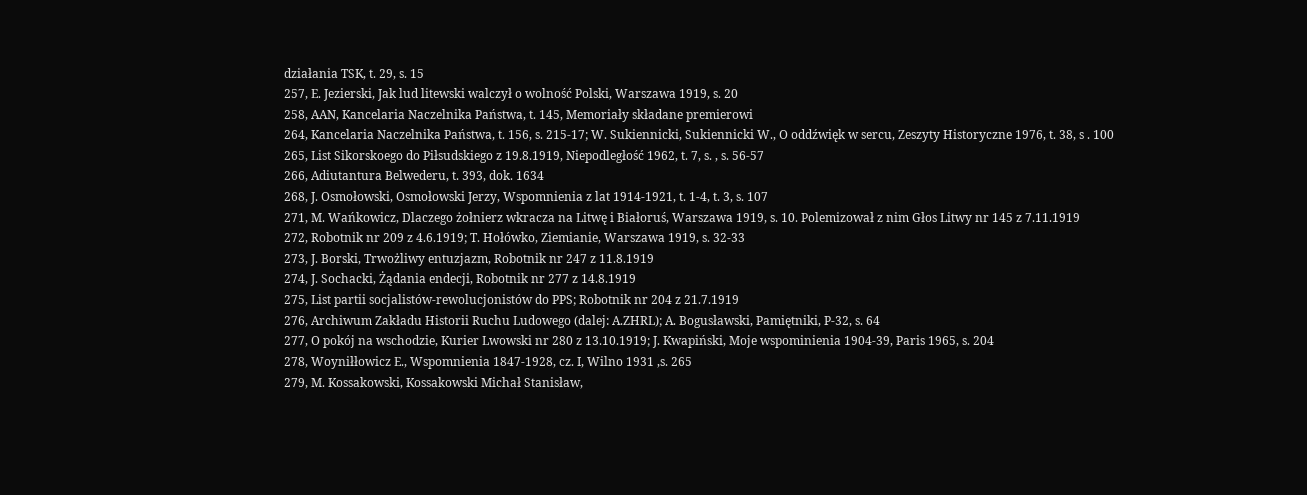działania TSK, t. 29, s. 15
257, E. Jezierski, Jak lud litewski walczył o wolność Polski, Warszawa 1919, s. 20
258, AAN, Kancelaria Naczelnika Państwa, t. 145, Memoriały składane premierowi
264, Kancelaria Naczelnika Państwa, t. 156, s. 215-17; W. Sukiennicki, Sukiennicki W., O oddźwięk w sercu, Zeszyty Historyczne 1976, t. 38, s . 100
265, List Sikorskoego do Piłsudskiego z 19.8.1919, Niepodległość 1962, t. 7, s. , s. 56-57
266, Adiutantura Belwederu, t. 393, dok. 1634
268, J. Osmołowski, Osmołowski Jerzy, Wspomnienia z lat 1914-1921, t. 1-4, t. 3, s. 107
271, M. Wańkowicz, Dlaczego żołnierz wkracza na Litwę i Białoruś, Warszawa 1919, s. 10. Polemizował z nim Głos Litwy nr 145 z 7.11.1919
272, Robotnik nr 209 z 4.6.1919; T. Hołówko, Ziemianie, Warszawa 1919, s. 32-33
273, J. Borski, Trwożliwy entuzjazm, Robotnik nr 247 z 11.8.1919
274, J. Sochacki, Żądania endecji, Robotnik nr 277 z 14.8.1919
275, List partii socjalistów-rewolucjonistów do PPS; Robotnik nr 204 z 21.7.1919
276, Archiwum Zakładu Historii Ruchu Ludowego (dalej: A.ZHRL); A. Bogusławski, Pamiętniki, P-32, s. 64
277, O pokój na wschodzie, Kurier Lwowski nr 280 z 13.10.1919; J. Kwapiński, Moje wspominienia 1904-39, Paris 1965, s. 204
278, Woyniłłowicz E., Wspomnienia 1847-1928, cz. I, Wilno 1931 ,s. 265
279, M. Kossakowski, Kossakowski Michał Stanisław,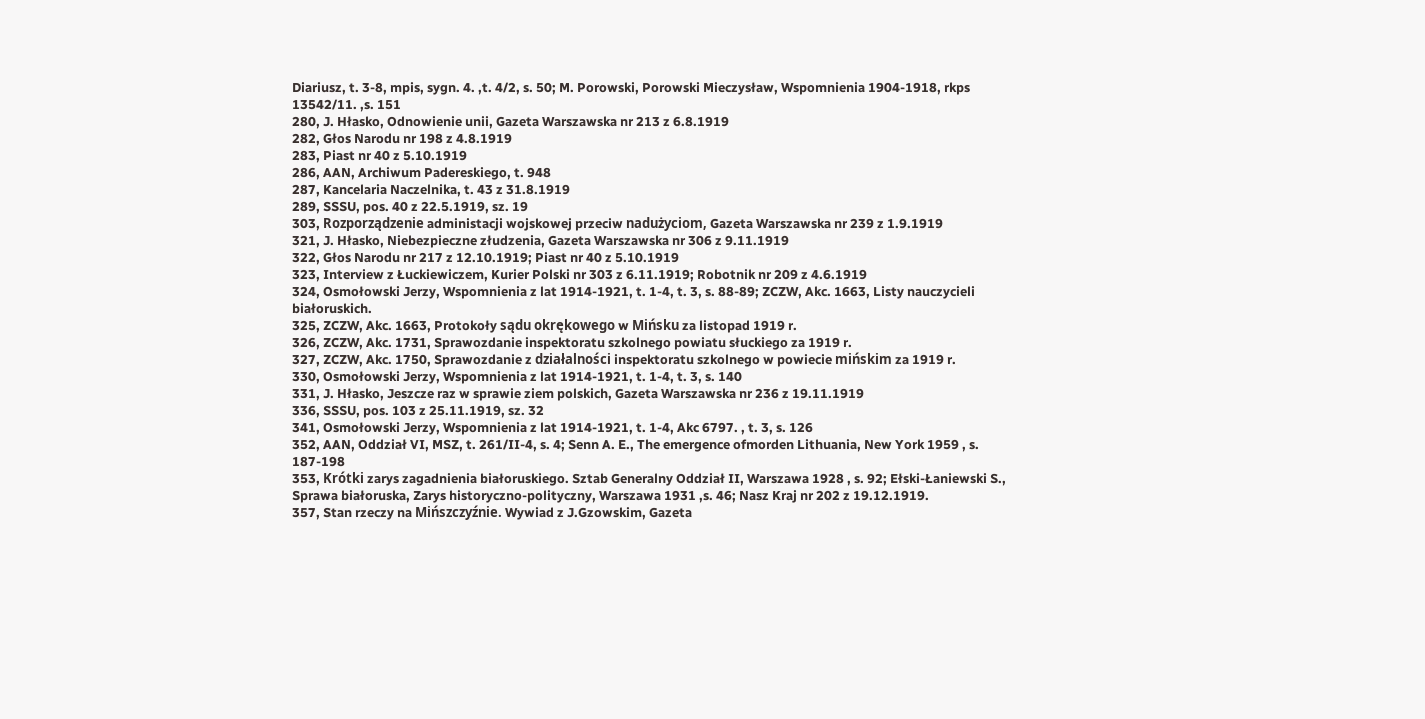Diariusz, t. 3-8, mpis, sygn. 4. ,t. 4/2, s. 50; M. Porowski, Porowski Mieczysław, Wspomnienia 1904-1918, rkps 13542/11. ,s. 151
280, J. Hłasko, Odnowienie unii, Gazeta Warszawska nr 213 z 6.8.1919
282, Głos Narodu nr 198 z 4.8.1919
283, Piast nr 40 z 5.10.1919
286, AAN, Archiwum Padereskiego, t. 948
287, Kancelaria Naczelnika, t. 43 z 31.8.1919
289, SSSU, pos. 40 z 22.5.1919, sz. 19
303, Rozporządzenie administacji wojskowej przeciw nadużyciom, Gazeta Warszawska nr 239 z 1.9.1919
321, J. Hłasko, Niebezpieczne złudzenia, Gazeta Warszawska nr 306 z 9.11.1919
322, Głos Narodu nr 217 z 12.10.1919; Piast nr 40 z 5.10.1919
323, Interview z Łuckiewiczem, Kurier Polski nr 303 z 6.11.1919; Robotnik nr 209 z 4.6.1919
324, Osmołowski Jerzy, Wspomnienia z lat 1914-1921, t. 1-4, t. 3, s. 88-89; ZCZW, Akc. 1663, Listy nauczycieli białoruskich.
325, ZCZW, Akc. 1663, Protokoły sądu okrękowego w Mińsku za listopad 1919 r.
326, ZCZW, Akc. 1731, Sprawozdanie inspektoratu szkolnego powiatu słuckiego za 1919 r.
327, ZCZW, Akc. 1750, Sprawozdanie z działalności inspektoratu szkolnego w powiecie mińskim za 1919 r.
330, Osmołowski Jerzy, Wspomnienia z lat 1914-1921, t. 1-4, t. 3, s. 140
331, J. Hłasko, Jeszcze raz w sprawie ziem polskich, Gazeta Warszawska nr 236 z 19.11.1919
336, SSSU, pos. 103 z 25.11.1919, sz. 32
341, Osmołowski Jerzy, Wspomnienia z lat 1914-1921, t. 1-4, Akc 6797. , t. 3, s. 126
352, AAN, Oddział VI, MSZ, t. 261/II-4, s. 4; Senn A. E., The emergence ofmorden Lithuania, New York 1959 , s. 187-198
353, Krótki zarys zagadnienia białoruskiego. Sztab Generalny Oddział II, Warszawa 1928 , s. 92; Ełski-Łaniewski S., Sprawa białoruska, Zarys historyczno-polityczny, Warszawa 1931 ,s. 46; Nasz Kraj nr 202 z 19.12.1919.
357, Stan rzeczy na Mińszczyźnie. Wywiad z J.Gzowskim, Gazeta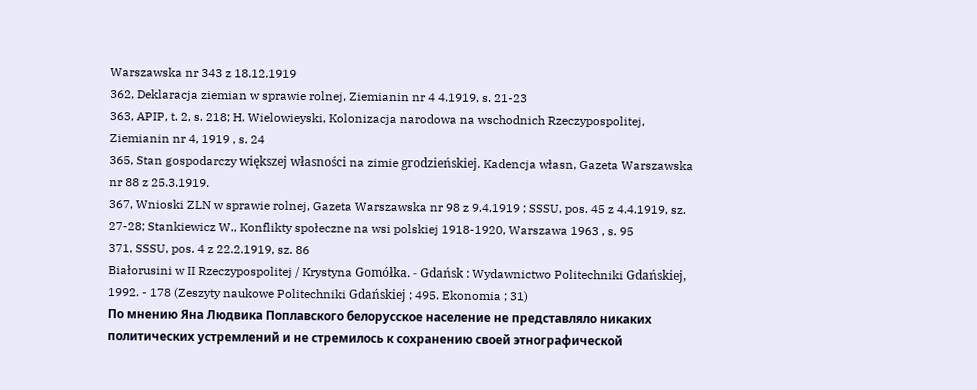Warszawska nr 343 z 18.12.1919
362, Deklaracja ziemian w sprawie rolnej, Ziemianin nr 4 4.1919, s. 21-23
363, APIP, t. 2, s. 218; H. Wielowieyski, Kolonizacja narodowa na wschodnich Rzeczypospolitej, Ziemianin nr 4, 1919 , s. 24
365, Stan gospodarczy większej własności na zimie grodzieńskiej. Kadencja własn, Gazeta Warszawska nr 88 z 25.3.1919.
367, Wnioski ZLN w sprawie rolnej, Gazeta Warszawska nr 98 z 9.4.1919 ; SSSU, pos. 45 z 4.4.1919, sz. 27-28; Stankiewicz W., Konflikty społeczne na wsi polskiej 1918-1920, Warszawa 1963 , s. 95
371, SSSU, pos. 4 z 22.2.1919, sz. 86
Białorusini w II Rzeczypospolitej / Krystyna Gomółka. - Gdańsk : Wydawnictwo Politechniki Gdańskiej, 1992. - 178 (Zeszyty naukowe Politechniki Gdańskiej ; 495. Ekonomia ; 31)
По мнению Яна Людвика Поплавского белорусское население не представляло никаких политических устремлений и не стремилось к сохранению своей этнографической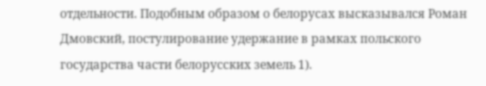отдельности. Подобным образом о белорусах высказывался Роман Дмовский, постулирование удержание в рамках польского государства части белорусских земель 1).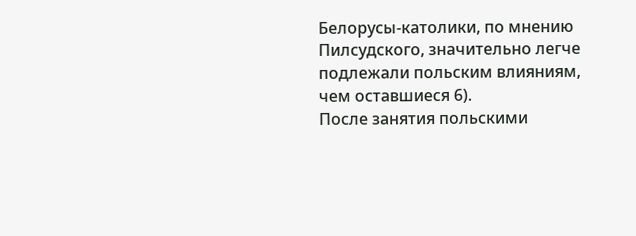Белорусы-католики, по мнению Пилсудского, значительно легче подлежали польским влияниям, чем оставшиеся 6).
После занятия польскими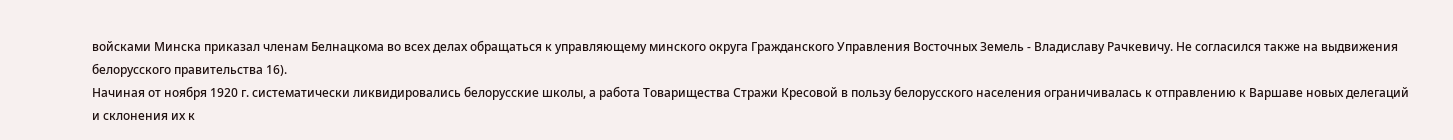войсками Минска приказал членам Белнацкома во всех делах обращаться к управляющему минского округа Гражданского Управления Восточных Земель - Владиславу Рачкевичу. Не согласился также на выдвижения белорусского правительства 16).
Начиная от ноября 1920 г. систематически ликвидировались белорусские школы, а работа Товарищества Стражи Кресовой в пользу белорусского населения ограничивалась к отправлению к Варшаве новых делегаций и склонения их к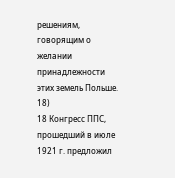решениям, говорящим о желании принадлежности этих земель Польше. 18)
18 Конгресс ППС, прошедший в июле 1921 г. предложил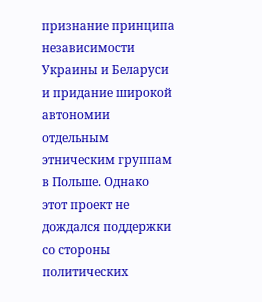признание принципа независимости Украины и Беларуси и придание широкой автономии отдельным этническим группам в Польше. Однако этот проект не дождался поддержки со стороны политических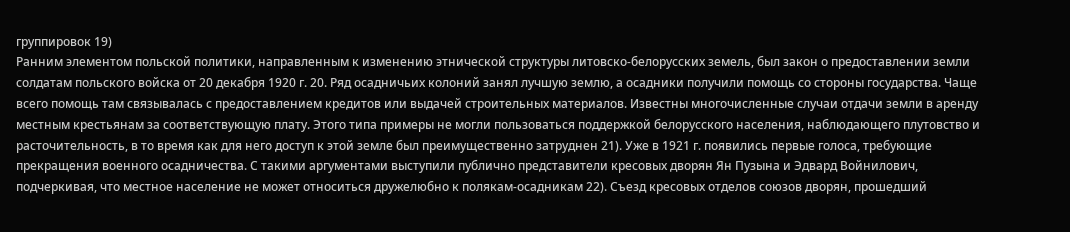группировок 19)
Ранним элементом польской политики, направленным к изменению этнической структуры литовско-белорусских земель, был закон о предоставлении земли солдатам польского войска от 20 декабря 1920 г. 20. Ряд осадничьих колоний занял лучшую землю, а осадники получили помощь со стороны государства. Чаще всего помощь там связывалась с предоставлением кредитов или выдачей строительных материалов. Известны многочисленные случаи отдачи земли в аренду местным крестьянам за соответствующую плату. Этого типа примеры не могли пользоваться поддержкой белорусского населения, наблюдающего плутовство и расточительность, в то время как для него доступ к этой земле был преимущественно затруднен 21). Уже в 1921 г. появились первые голоса, требующие прекращения военного осадничества. С такими аргументами выступили публично представители кресовых дворян Ян Пузына и Эдвард Войнилович, подчеркивая, что местное население не может относиться дружелюбно к полякам-осадникам 22). Съезд кресовых отделов союзов дворян, прошедший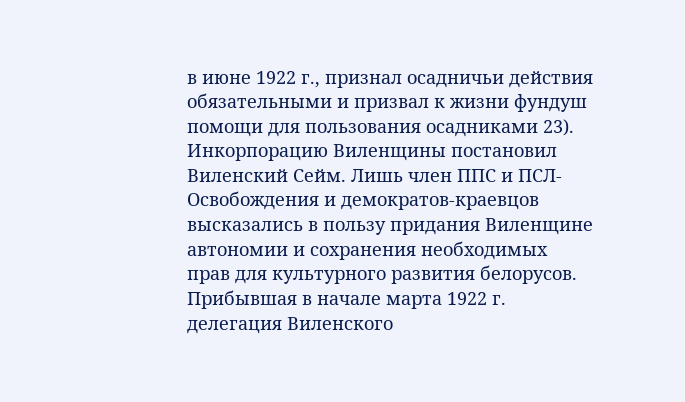в июне 1922 г., признал осадничьи действия обязательными и призвал к жизни фундуш помощи для пользования осадниками 23).
Инкорпорацию Виленщины постановил Виленский Сейм. Лишь член ППС и ПСЛ-Освобождения и демократов-краевцов высказались в пользу придания Виленщине автономии и сохранения необходимых прав для культурного развития белорусов. Прибывшая в начале марта 1922 г. делегация Виленского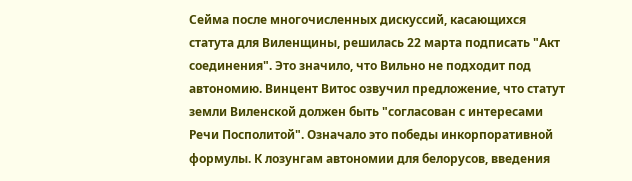Сейма после многочисленных дискуссий, касающихся статута для Виленщины, решилась 22 марта подписать "Акт соединения". Это значило, что Вильно не подходит под автономию. Винцент Витос озвучил предложение, что статут земли Виленской должен быть "согласован с интересами Речи Посполитой". Означало это победы инкорпоративной формулы. К лозунгам автономии для белорусов, введения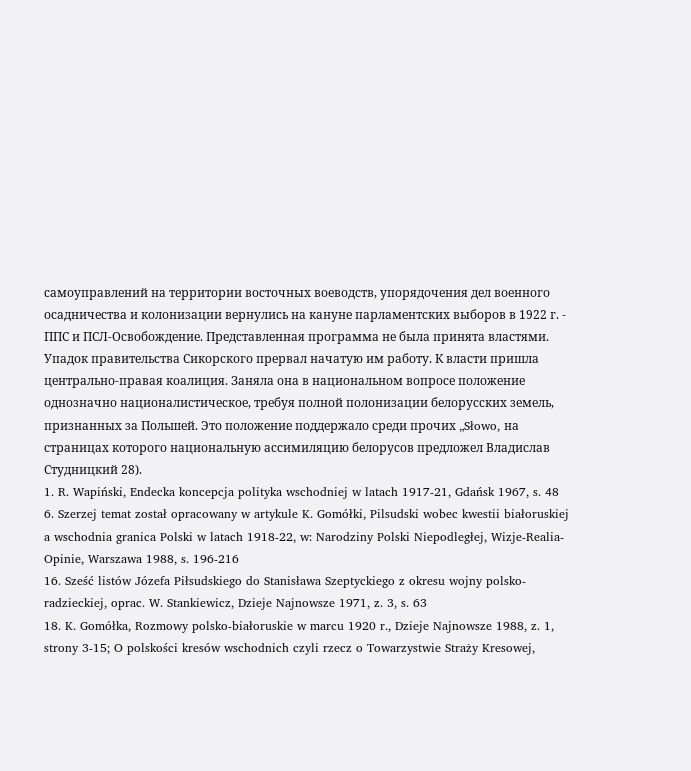самоуправлений на территории восточных воеводств, упорядочения дел военного осадничества и колонизации вернулись на кануне парламентских выборов в 1922 г. - ППС и ПСЛ-Освобождение. Представленная программа не была принята властями.
Упадок правительства Сикорского прервал начатую им работу. К власти пришла центрально-правая коалиция. Заняла она в национальном вопросе положение однозначно националистическое, требуя полной полонизации белорусских земель, признанных за Польшей. Это положение поддержало среди прочих „Słowo, на страницах которого национальную ассимиляцию белорусов предложел Владислав Студницкий 28).
1. R. Wapiński, Endecka koncepcja polityka wschodniej w latach 1917-21, Gdańsk 1967, s. 48
6. Szerzej temat został opracowany w artykule K. Gomółki, Pilsudski wobec kwestii białoruskiej a wschodnia granica Polski w latach 1918-22, w: Narodziny Polski Niepodległej, Wizje-Realia-Opinie, Warszawa 1988, s. 196-216
16. Sześć listów Józefa Piłsudskiego do Stanisława Szeptyckiego z okresu wojny polsko-radzieckiej, oprac. W. Stankiewicz, Dzieje Najnowsze 1971, z. 3, s. 63
18. K. Gomółka, Rozmowy polsko-białoruskie w marcu 1920 r., Dzieje Najnowsze 1988, z. 1, strony 3-15; O polskości kresów wschodnich czyli rzecz o Towarzystwie Straży Kresowej,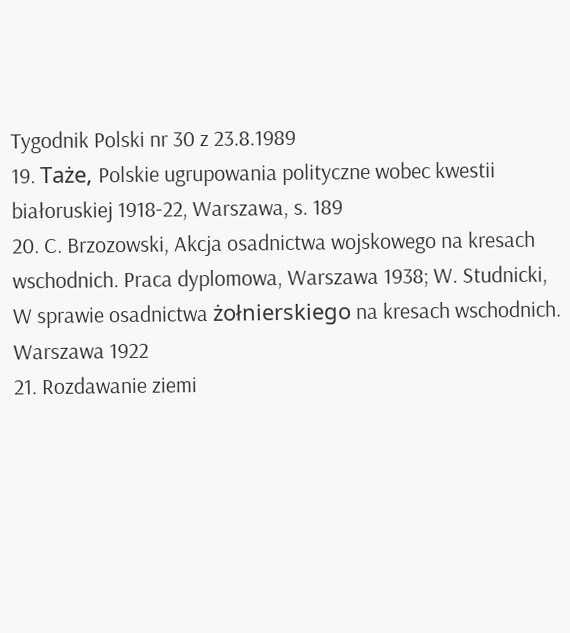Tygodnik Polski nr 30 z 23.8.1989
19. Taże, Polskie ugrupowania polityczne wobec kwestii białoruskiej 1918-22, Warszawa, s. 189
20. C. Brzozowski, Akcja osadnictwa wojskowego na kresach wschodnich. Praca dyplomowa, Warszawa 1938; W. Studnicki, W sprawie osadnictwa żołnierskiego na kresach wschodnich. Warszawa 1922
21. Rozdawanie ziemi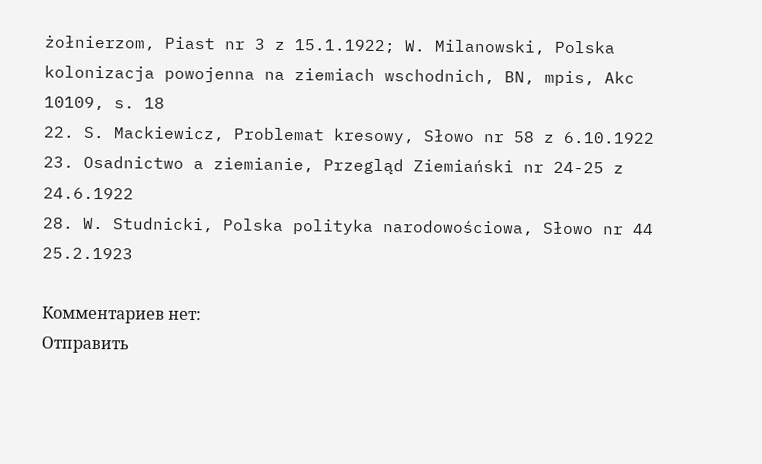żołnierzom, Piast nr 3 z 15.1.1922; W. Milanowski, Polska kolonizacja powojenna na ziemiach wschodnich, BN, mpis, Akc 10109, s. 18
22. S. Mackiewicz, Problemat kresowy, Słowo nr 58 z 6.10.1922
23. Osadnictwo a ziemianie, Przegląd Ziemiański nr 24-25 z 24.6.1922
28. W. Studnicki, Polska polityka narodowościowa, Słowo nr 44 25.2.1923

Комментариев нет:
Отправить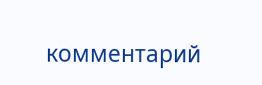комментарий